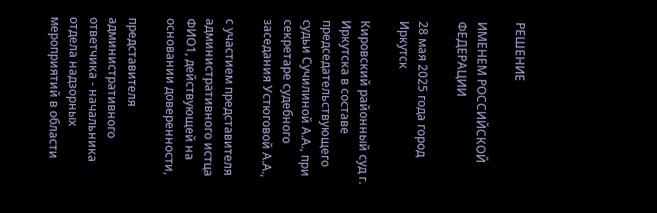РЕШЕНИЕ

ИМЕНЕМ РОССИЙСКОЙ ФЕДЕРАЦИИ

28 мая 2025 года город Иркутск

Кировский районный суд г. Иркутска в составе председательствующего судьи Сучилиной А.А., при секретаре судебного заседания Устюговой А.А.,

с участием представителя административного истца ФИО1, действующей на основании доверенности,

представителя административного ответчика - начальника отдела надзорных мероприятий в области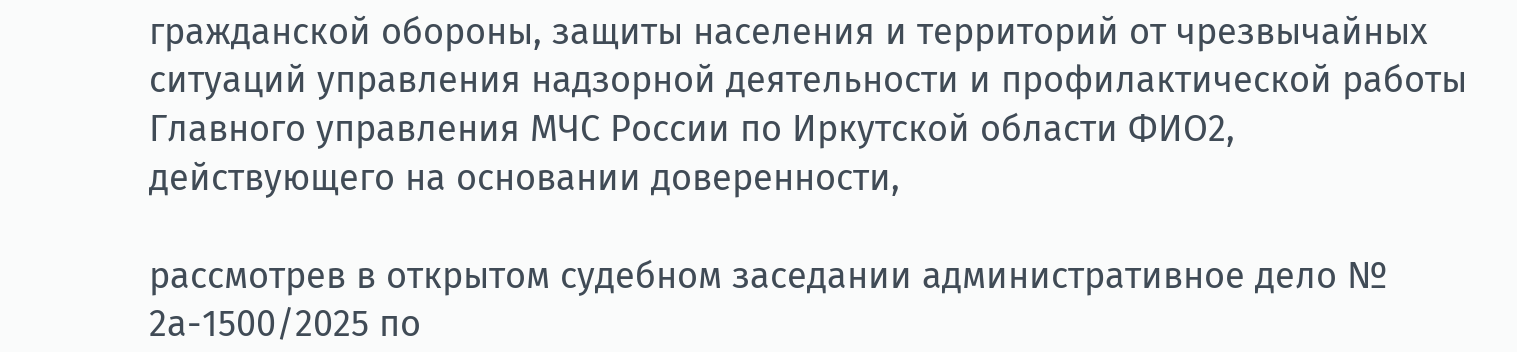гражданской обороны, защиты населения и территорий от чрезвычайных ситуаций управления надзорной деятельности и профилактической работы Главного управления МЧС России по Иркутской области ФИО2, действующего на основании доверенности,

рассмотрев в открытом судебном заседании административное дело № 2а-1500/2025 по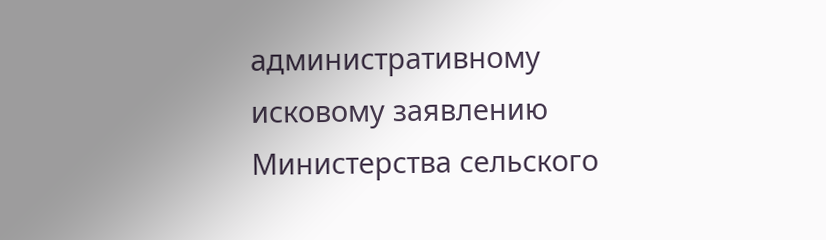административному исковому заявлению Министерства сельского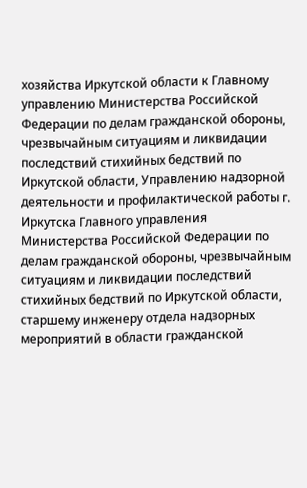хозяйства Иркутской области к Главному управлению Министерства Российской Федерации по делам гражданской обороны, чрезвычайным ситуациям и ликвидации последствий стихийных бедствий по Иркутской области, Управлению надзорной деятельности и профилактической работы г. Иркутска Главного управления Министерства Российской Федерации по делам гражданской обороны, чрезвычайным ситуациям и ликвидации последствий стихийных бедствий по Иркутской области, старшему инженеру отдела надзорных мероприятий в области гражданской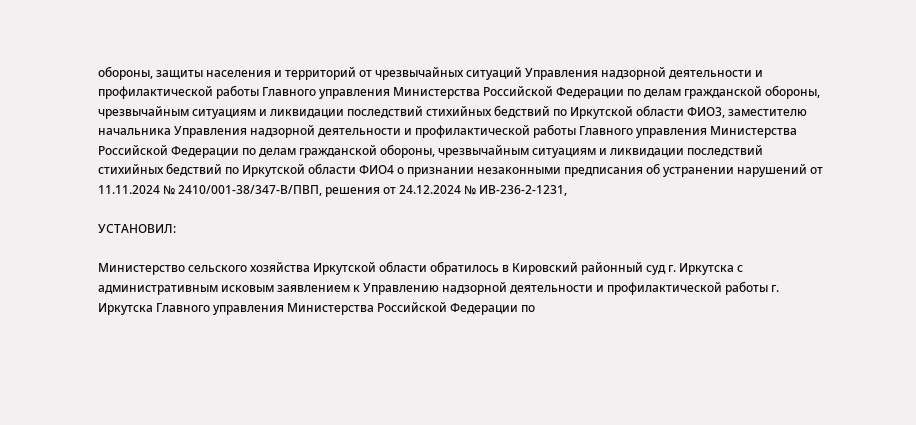обороны, защиты населения и территорий от чрезвычайных ситуаций Управления надзорной деятельности и профилактической работы Главного управления Министерства Российской Федерации по делам гражданской обороны, чрезвычайным ситуациям и ликвидации последствий стихийных бедствий по Иркутской области ФИО3, заместителю начальника Управления надзорной деятельности и профилактической работы Главного управления Министерства Российской Федерации по делам гражданской обороны, чрезвычайным ситуациям и ликвидации последствий стихийных бедствий по Иркутской области ФИО4 о признании незаконными предписания об устранении нарушений от 11.11.2024 № 2410/001-38/347-В/ПВП, решения от 24.12.2024 № ИВ-236-2-1231,

УСТАНОВИЛ:

Министерство сельского хозяйства Иркутской области обратилось в Кировский районный суд г. Иркутска с административным исковым заявлением к Управлению надзорной деятельности и профилактической работы г. Иркутска Главного управления Министерства Российской Федерации по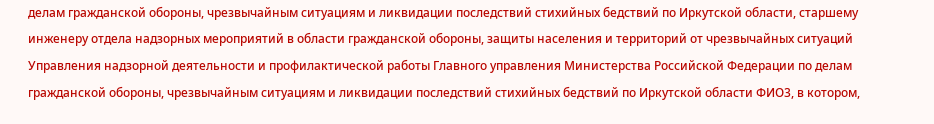делам гражданской обороны, чрезвычайным ситуациям и ликвидации последствий стихийных бедствий по Иркутской области, старшему инженеру отдела надзорных мероприятий в области гражданской обороны, защиты населения и территорий от чрезвычайных ситуаций Управления надзорной деятельности и профилактической работы Главного управления Министерства Российской Федерации по делам гражданской обороны, чрезвычайным ситуациям и ликвидации последствий стихийных бедствий по Иркутской области ФИО3, в котором,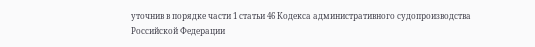уточнив в порядке части 1 статьи 46 Кодекса административного судопроизводства Российской Федерации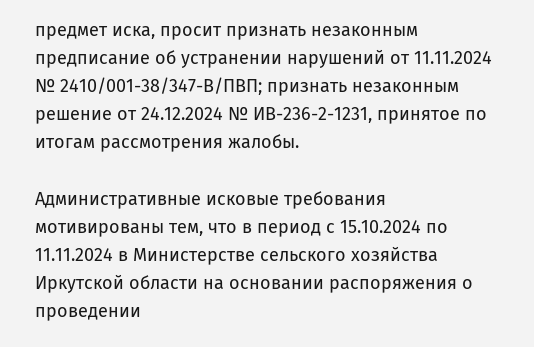предмет иска, просит признать незаконным предписание об устранении нарушений от 11.11.2024 № 2410/001-38/347-В/ПВП; признать незаконным решение от 24.12.2024 № ИВ-236-2-1231, принятое по итогам рассмотрения жалобы.

Административные исковые требования мотивированы тем, что в период с 15.10.2024 по 11.11.2024 в Министерстве сельского хозяйства Иркутской области на основании распоряжения о проведении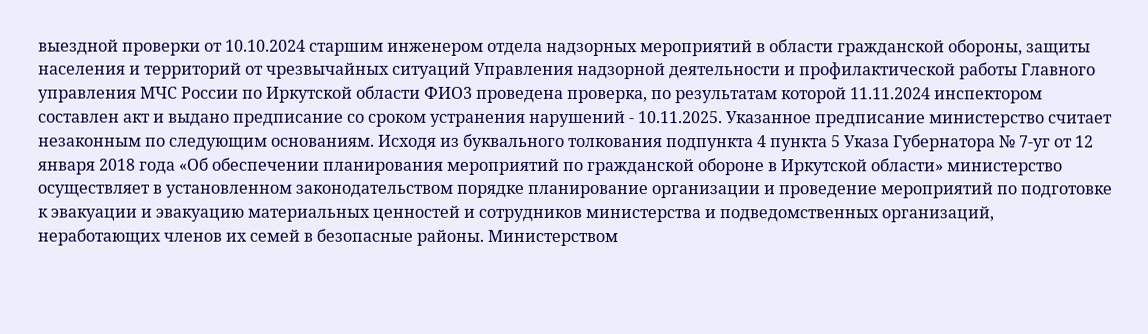выездной проверки от 10.10.2024 старшим инженером отдела надзорных мероприятий в области гражданской обороны, защиты населения и территорий от чрезвычайных ситуаций Управления надзорной деятельности и профилактической работы Главного управления МЧС России по Иркутской области ФИО3 проведена проверка, по результатам которой 11.11.2024 инспектором составлен акт и выдано предписание со сроком устранения нарушений - 10.11.2025. Указанное предписание министерство считает незаконным по следующим основаниям. Исходя из буквального толкования подпункта 4 пункта 5 Указа Губернатора № 7-уг от 12 января 2018 года «Об обеспечении планирования мероприятий по гражданской обороне в Иркутской области» министерство осуществляет в установленном законодательством порядке планирование организации и проведение мероприятий по подготовке к эвакуации и эвакуацию материальных ценностей и сотрудников министерства и подведомственных организаций, неработающих членов их семей в безопасные районы. Министерством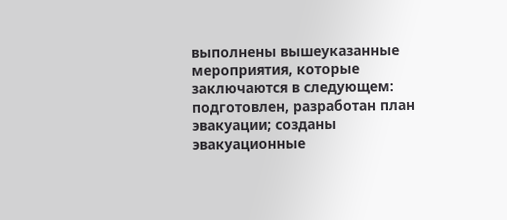выполнены вышеуказанные мероприятия, которые заключаются в следующем: подготовлен, разработан план эвакуации; созданы эвакуационные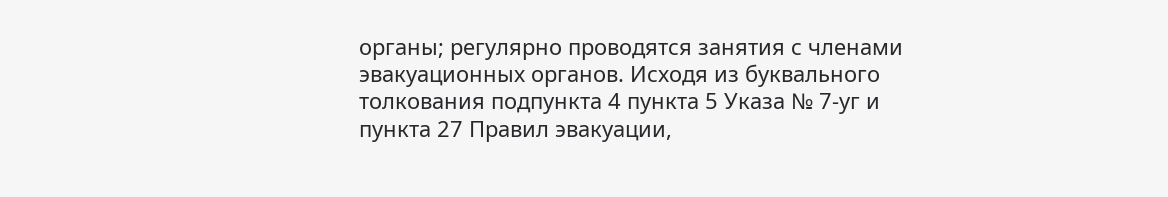органы; регулярно проводятся занятия с членами эвакуационных органов. Исходя из буквального толкования подпункта 4 пункта 5 Указа № 7-уг и пункта 27 Правил эвакуации,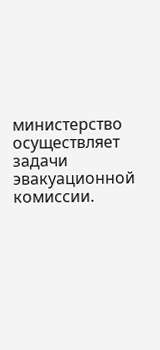министерство осуществляет задачи эвакуационной комиссии.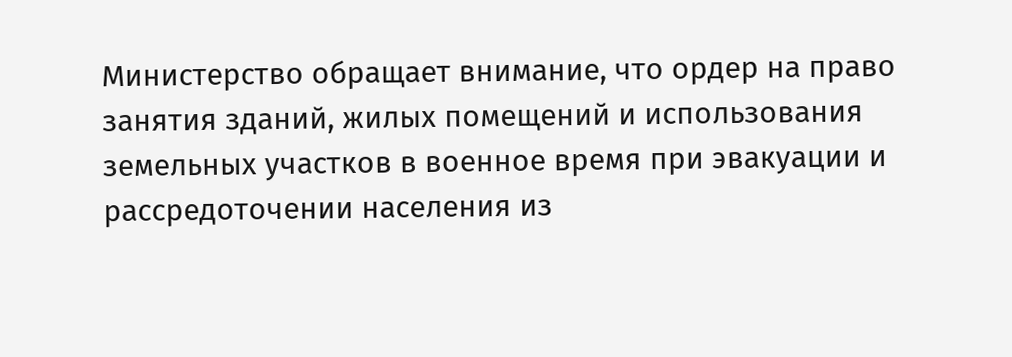Министерство обращает внимание, что ордер на право занятия зданий, жилых помещений и использования земельных участков в военное время при эвакуации и рассредоточении населения из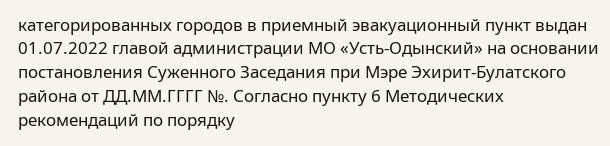категорированных городов в приемный эвакуационный пункт выдан 01.07.2022 главой администрации МО «Усть-Одынский» на основании постановления Суженного Заседания при Мэре Эхирит-Булатского района от ДД.ММ.ГГГГ №. Согласно пункту 6 Методических рекомендаций по порядку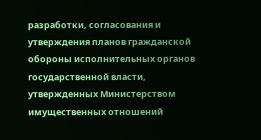разработки, согласования и утверждения планов гражданской обороны исполнительных органов государственной власти, утвержденных Министерством имущественных отношений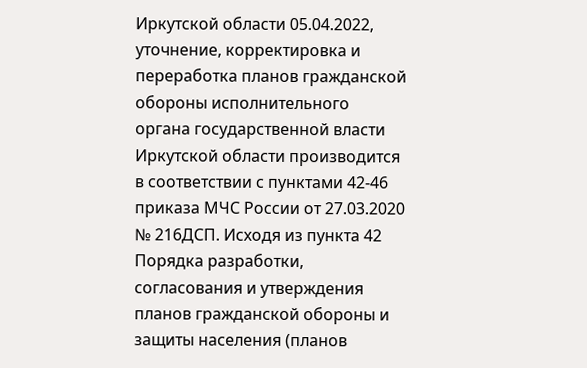Иркутской области 05.04.2022, уточнение, корректировка и переработка планов гражданской обороны исполнительного органа государственной власти Иркутской области производится в соответствии с пунктами 42-46 приказа МЧС России от 27.03.2020 № 216ДСП. Исходя из пункта 42 Порядка разработки, согласования и утверждения планов гражданской обороны и защиты населения (планов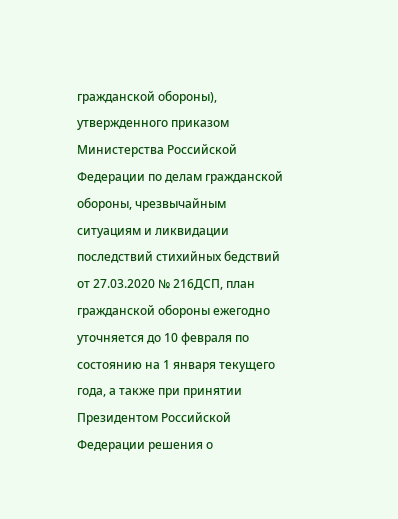гражданской обороны), утвержденного приказом Министерства Российской Федерации по делам гражданской обороны, чрезвычайным ситуациям и ликвидации последствий стихийных бедствий от 27.03.2020 № 216ДСП, план гражданской обороны ежегодно уточняется до 10 февраля по состоянию на 1 января текущего года, а также при принятии Президентом Российской Федерации решения о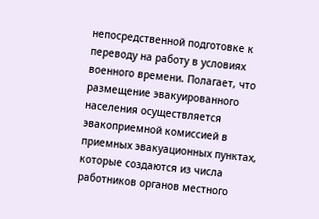непосредственной подготовке к переводу на работу в условиях военного времени. Полагает, что размещение эвакуированного населения осуществляется эвакоприемной комиссией в приемных эвакуационных пунктах, которые создаются из числа работников органов местного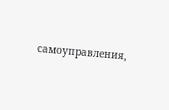самоуправления,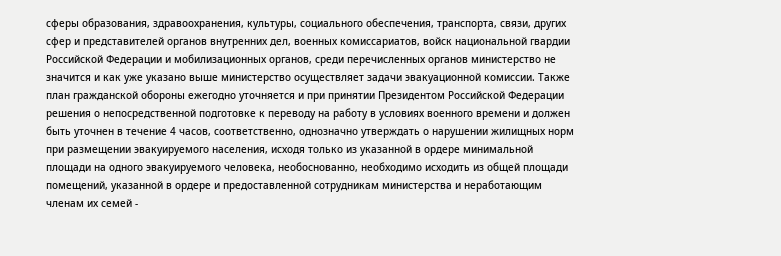сферы образования, здравоохранения, культуры, социального обеспечения, транспорта, связи, других сфер и представителей органов внутренних дел, военных комиссариатов, войск национальной гвардии Российской Федерации и мобилизационных органов, среди перечисленных органов министерство не значится и как уже указано выше министерство осуществляет задачи эвакуационной комиссии. Также план гражданской обороны ежегодно уточняется и при принятии Президентом Российской Федерации решения о непосредственной подготовке к переводу на работу в условиях военного времени и должен быть уточнен в течение 4 часов, соответственно, однозначно утверждать о нарушении жилищных норм при размещении эвакуируемого населения, исходя только из указанной в ордере минимальной площади на одного эвакуируемого человека, необоснованно, необходимо исходить из общей площади помещений, указанной в ордере и предоставленной сотрудникам министерства и неработающим членам их семей -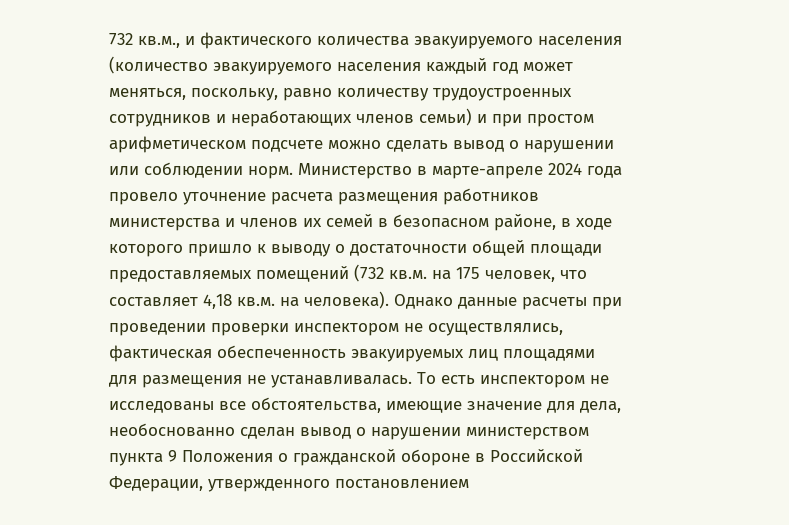732 кв.м., и фактического количества эвакуируемого населения (количество эвакуируемого населения каждый год может меняться, поскольку, равно количеству трудоустроенных сотрудников и неработающих членов семьи) и при простом арифметическом подсчете можно сделать вывод о нарушении или соблюдении норм. Министерство в марте-апреле 2024 года провело уточнение расчета размещения работников министерства и членов их семей в безопасном районе, в ходе которого пришло к выводу о достаточности общей площади предоставляемых помещений (732 кв.м. на 175 человек, что составляет 4,18 кв.м. на человека). Однако данные расчеты при проведении проверки инспектором не осуществлялись, фактическая обеспеченность эвакуируемых лиц площадями для размещения не устанавливалась. То есть инспектором не исследованы все обстоятельства, имеющие значение для дела, необоснованно сделан вывод о нарушении министерством пункта 9 Положения о гражданской обороне в Российской Федерации, утвержденного постановлением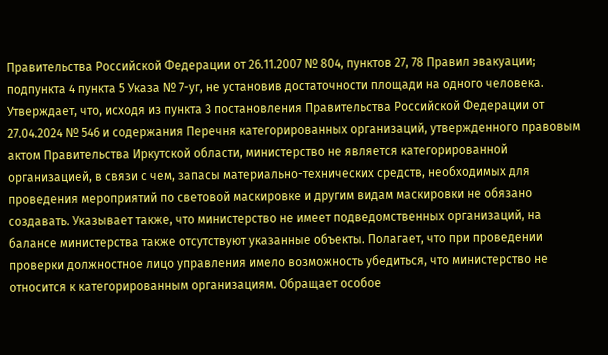Правительства Российской Федерации от 26.11.2007 № 804, пунктов 27, 78 Правил эвакуации; подпункта 4 пункта 5 Указа № 7-уг, не установив достаточности площади на одного человека. Утверждает, что, исходя из пункта 3 постановления Правительства Российской Федерации от 27.04.2024 № 546 и содержания Перечня категорированных организаций, утвержденного правовым актом Правительства Иркутской области, министерство не является категорированной организацией, в связи с чем, запасы материально-технических средств, необходимых для проведения мероприятий по световой маскировке и другим видам маскировки не обязано создавать. Указывает также, что министерство не имеет подведомственных организаций, на балансе министерства также отсутствуют указанные объекты. Полагает, что при проведении проверки должностное лицо управления имело возможность убедиться, что министерство не относится к категорированным организациям. Обращает особое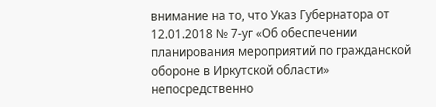внимание на то, что Указ Губернатора от 12.01.2018 № 7-уг «Об обеспечении планирования мероприятий по гражданской обороне в Иркутской области» непосредственно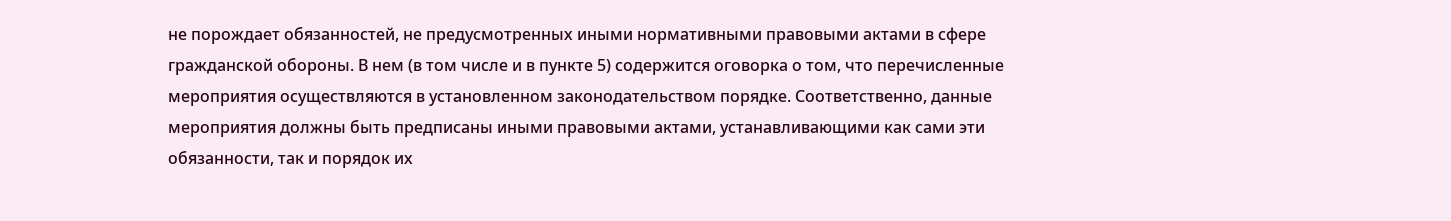не порождает обязанностей, не предусмотренных иными нормативными правовыми актами в сфере гражданской обороны. В нем (в том числе и в пункте 5) содержится оговорка о том, что перечисленные мероприятия осуществляются в установленном законодательством порядке. Соответственно, данные мероприятия должны быть предписаны иными правовыми актами, устанавливающими как сами эти обязанности, так и порядок их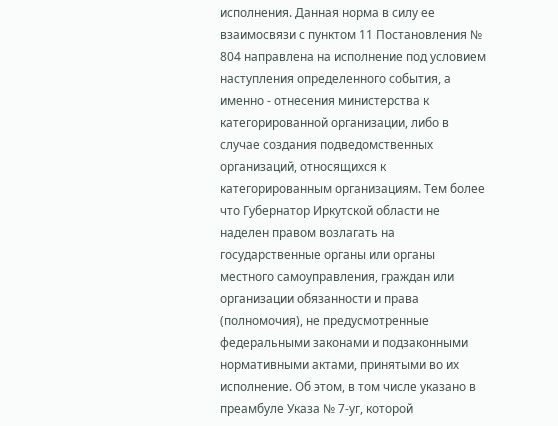исполнения. Данная норма в силу ее взаимосвязи с пунктом 11 Постановления № 804 направлена на исполнение под условием наступления определенного события, а именно - отнесения министерства к категорированной организации, либо в случае создания подведомственных организаций, относящихся к категорированным организациям. Тем более что Губернатор Иркутской области не наделен правом возлагать на государственные органы или органы местного самоуправления, граждан или организации обязанности и права (полномочия), не предусмотренные федеральными законами и подзаконными нормативными актами, принятыми во их исполнение. Об этом, в том числе указано в преамбуле Указа № 7-уг, которой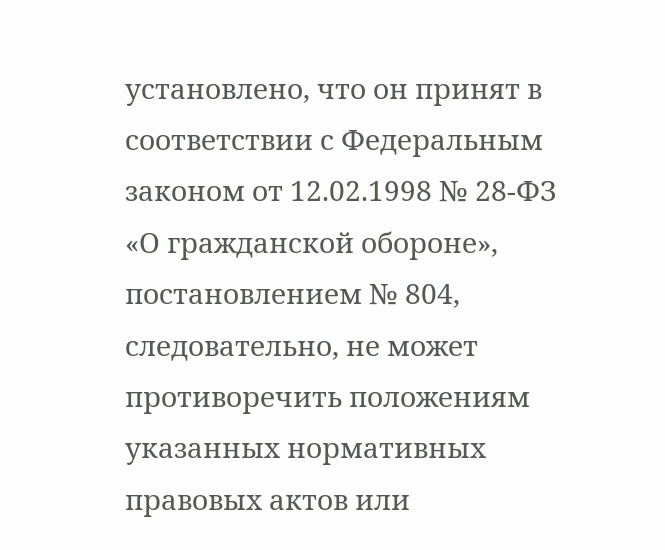установлено, что он принят в соответствии с Федеральным законом от 12.02.1998 № 28-ФЗ «О гражданской обороне», постановлением № 804, следовательно, не может противоречить положениям указанных нормативных правовых актов или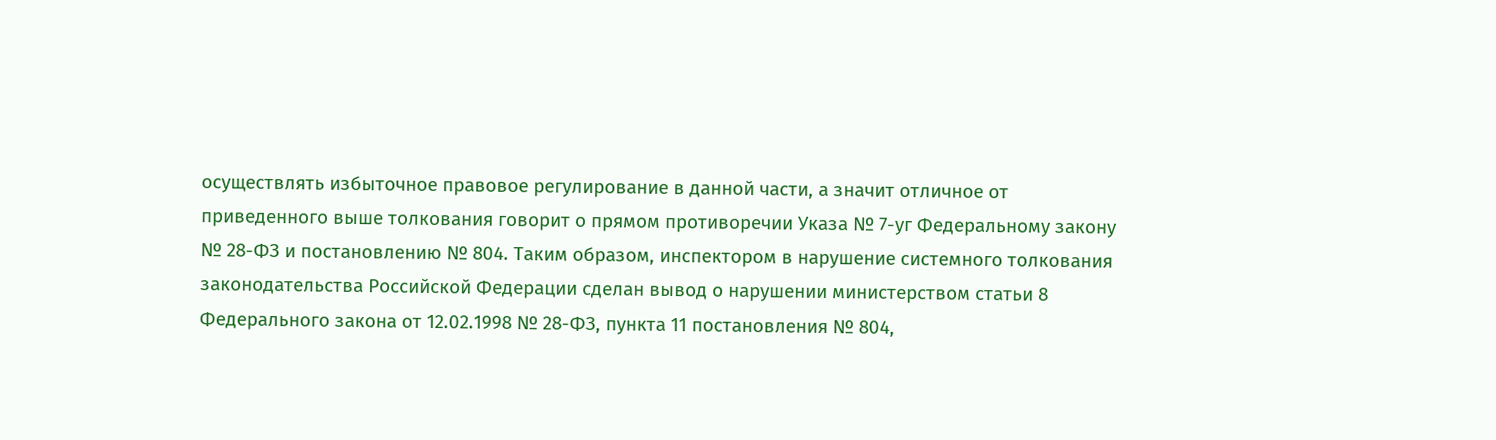осуществлять избыточное правовое регулирование в данной части, а значит отличное от приведенного выше толкования говорит о прямом противоречии Указа № 7-уг Федеральному закону № 28-ФЗ и постановлению № 804. Таким образом, инспектором в нарушение системного толкования законодательства Российской Федерации сделан вывод о нарушении министерством статьи 8 Федерального закона от 12.02.1998 № 28-ФЗ, пункта 11 постановления № 804,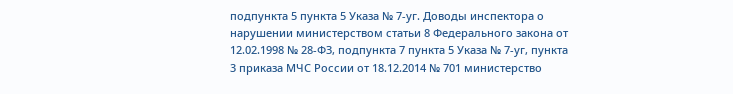подпункта 5 пункта 5 Указа № 7-уг. Доводы инспектора о нарушении министерством статьи 8 Федерального закона от 12.02.1998 № 28-ФЗ, подпункта 7 пункта 5 Указа № 7-уг, пункта 3 приказа МЧС России от 18.12.2014 № 701 министерство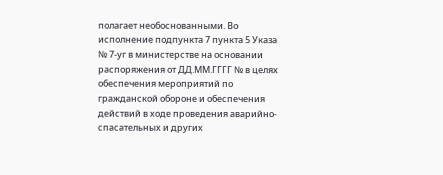полагает необоснованными. Во исполнение подпункта 7 пункта 5 Указа № 7-уг в министерстве на основании распоряжения от ДД.ММ.ГГГГ № в целях обеспечения мероприятий по гражданской обороне и обеспечения действий в ходе проведения аварийно-спасательных и других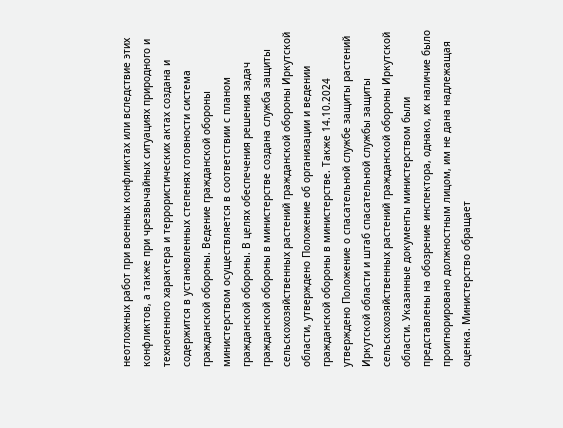неотложных работ при военных конфликтах или вследствие этих конфликтов, а также при чрезвычайных ситуациях природного и техногенного характера и террористических актах создана и содержится в установленных степенях готовности система гражданской обороны. Ведение гражданской обороны министерством осуществляется в соответствии с планом гражданской обороны. В целях обеспечения решения задач гражданской обороны в министерстве создана служба защиты сельскохозяйственных растений гражданской обороны Иркутской области, утверждено Положение об организации и ведении гражданской обороны в министерстве. Также 14.10.2024 утверждено Положение о спасательной службе защиты растений Иркутской области и штаб спасательной службы защиты сельскохозяйственных растений гражданской обороны Иркутской области. Указанные документы министерством были представлены на обозрение инспектора, однако, их наличие было проигнорировано должностным лицом, им не дана надлежащая оценка. Министерство обращает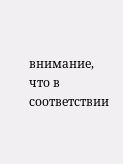внимание, что в соответствии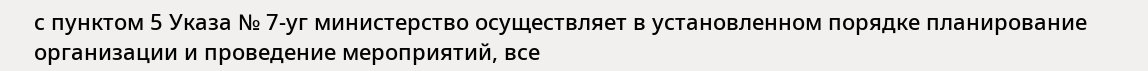с пунктом 5 Указа № 7-уг министерство осуществляет в установленном порядке планирование организации и проведение мероприятий, все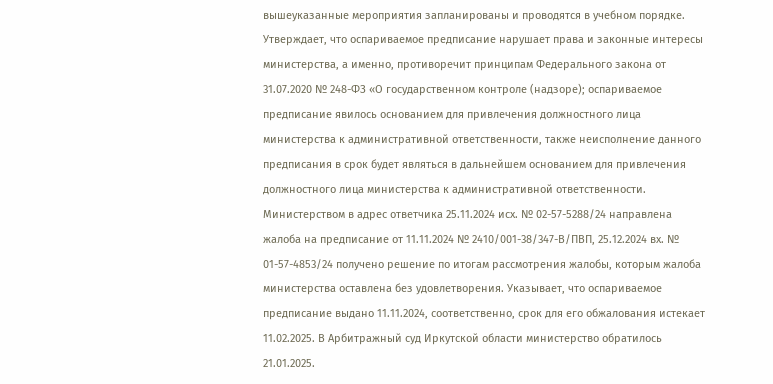вышеуказанные мероприятия запланированы и проводятся в учебном порядке. Утверждает, что оспариваемое предписание нарушает права и законные интересы министерства, а именно, противоречит принципам Федерального закона от 31.07.2020 № 248-ФЗ «О государственном контроле (надзоре); оспариваемое предписание явилось основанием для привлечения должностного лица министерства к административной ответственности, также неисполнение данного предписания в срок будет являться в дальнейшем основанием для привлечения должностного лица министерства к административной ответственности. Министерством в адрес ответчика 25.11.2024 исх. № 02-57-5288/24 направлена жалоба на предписание от 11.11.2024 № 2410/001-38/347-В/ПВП, 25.12.2024 вх. № 01-57-4853/24 получено решение по итогам рассмотрения жалобы, которым жалоба министерства оставлена без удовлетворения. Указывает, что оспариваемое предписание выдано 11.11.2024, соответственно, срок для его обжалования истекает 11.02.2025. В Арбитражный суд Иркутской области министерство обратилось 21.01.2025.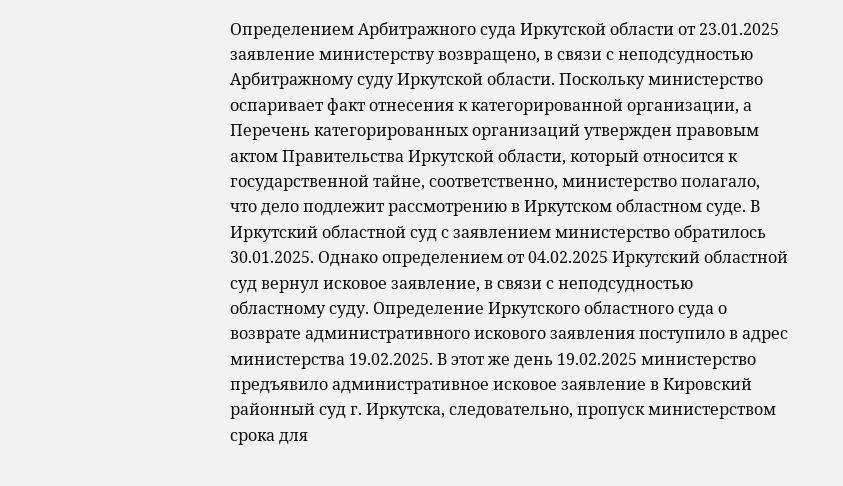Определением Арбитражного суда Иркутской области от 23.01.2025 заявление министерству возвращено, в связи с неподсудностью Арбитражному суду Иркутской области. Поскольку министерство оспаривает факт отнесения к категорированной организации, а Перечень категорированных организаций утвержден правовым актом Правительства Иркутской области, который относится к государственной тайне, соответственно, министерство полагало, что дело подлежит рассмотрению в Иркутском областном суде. В Иркутский областной суд с заявлением министерство обратилось 30.01.2025. Однако определением от 04.02.2025 Иркутский областной суд вернул исковое заявление, в связи с неподсудностью областному суду. Определение Иркутского областного суда о возврате административного искового заявления поступило в адрес министерства 19.02.2025. В этот же день 19.02.2025 министерство предъявило административное исковое заявление в Кировский районный суд г. Иркутска, следовательно, пропуск министерством срока для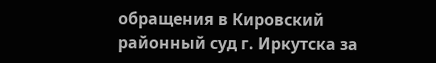обращения в Кировский районный суд г. Иркутска за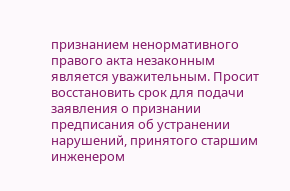признанием ненормативного правого акта незаконным является уважительным. Просит восстановить срок для подачи заявления о признании предписания об устранении нарушений, принятого старшим инженером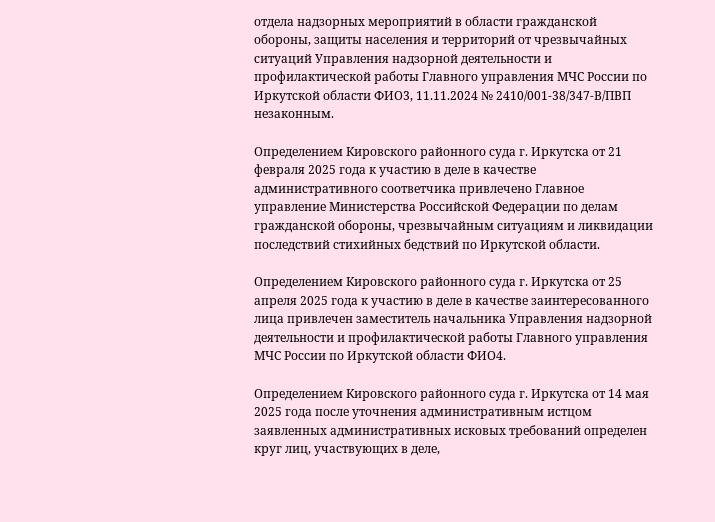отдела надзорных мероприятий в области гражданской обороны, защиты населения и территорий от чрезвычайных ситуаций Управления надзорной деятельности и профилактической работы Главного управления МЧС России по Иркутской области ФИО3, 11.11.2024 № 2410/001-38/347-В/ПВП незаконным.

Определением Кировского районного суда г. Иркутска от 21 февраля 2025 года к участию в деле в качестве административного соответчика привлечено Главное управление Министерства Российской Федерации по делам гражданской обороны, чрезвычайным ситуациям и ликвидации последствий стихийных бедствий по Иркутской области.

Определением Кировского районного суда г. Иркутска от 25 апреля 2025 года к участию в деле в качестве заинтересованного лица привлечен заместитель начальника Управления надзорной деятельности и профилактической работы Главного управления МЧС России по Иркутской области ФИО4.

Определением Кировского районного суда г. Иркутска от 14 мая 2025 года после уточнения административным истцом заявленных административных исковых требований определен круг лиц, участвующих в деле,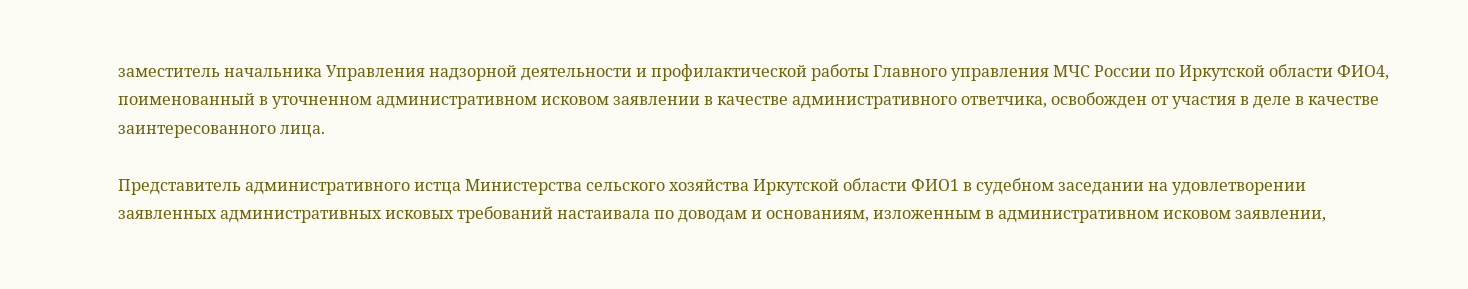заместитель начальника Управления надзорной деятельности и профилактической работы Главного управления МЧС России по Иркутской области ФИО4, поименованный в уточненном административном исковом заявлении в качестве административного ответчика, освобожден от участия в деле в качестве заинтересованного лица.

Представитель административного истца Министерства сельского хозяйства Иркутской области ФИО1 в судебном заседании на удовлетворении заявленных административных исковых требований настаивала по доводам и основаниям, изложенным в административном исковом заявлении,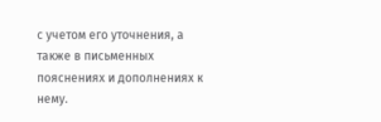с учетом его уточнения, а также в письменных пояснениях и дополнениях к нему.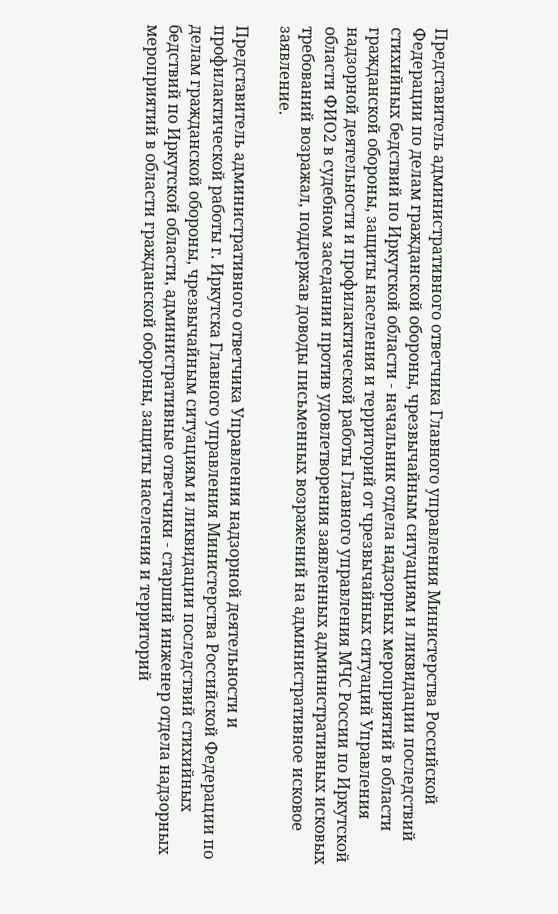Представитель административного ответчика Главного управления Министерства Российской Федерации по делам гражданской обороны, чрезвычайным ситуациям и ликвидации последствий стихийных бедствий по Иркутской области - начальник отдела надзорных мероприятий в области гражданской обороны, защиты населения и территорий от чрезвычайных ситуаций Управления надзорной деятельности и профилактической работы Главного управления МЧС России по Иркутской области ФИО2 в судебном заседании против удовлетворения заявленных административных исковых требований возражал, поддержав доводы письменных возражений на административное исковое заявление.

Представитель административного ответчика Управления надзорной деятельности и профилактической работы г. Иркутска Главного управления Министерства Российской Федерации по делам гражданской обороны, чрезвычайным ситуациям и ликвидации последствий стихийных бедствий по Иркутской области, административные ответчики - старший инженер отдела надзорных мероприятий в области гражданской обороны, защиты населения и территорий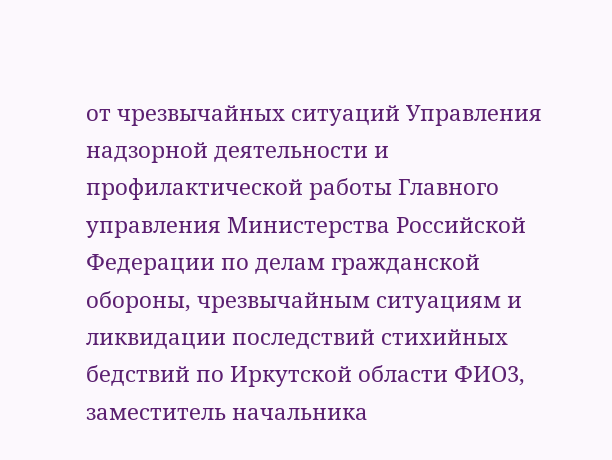от чрезвычайных ситуаций Управления надзорной деятельности и профилактической работы Главного управления Министерства Российской Федерации по делам гражданской обороны, чрезвычайным ситуациям и ликвидации последствий стихийных бедствий по Иркутской области ФИО3, заместитель начальника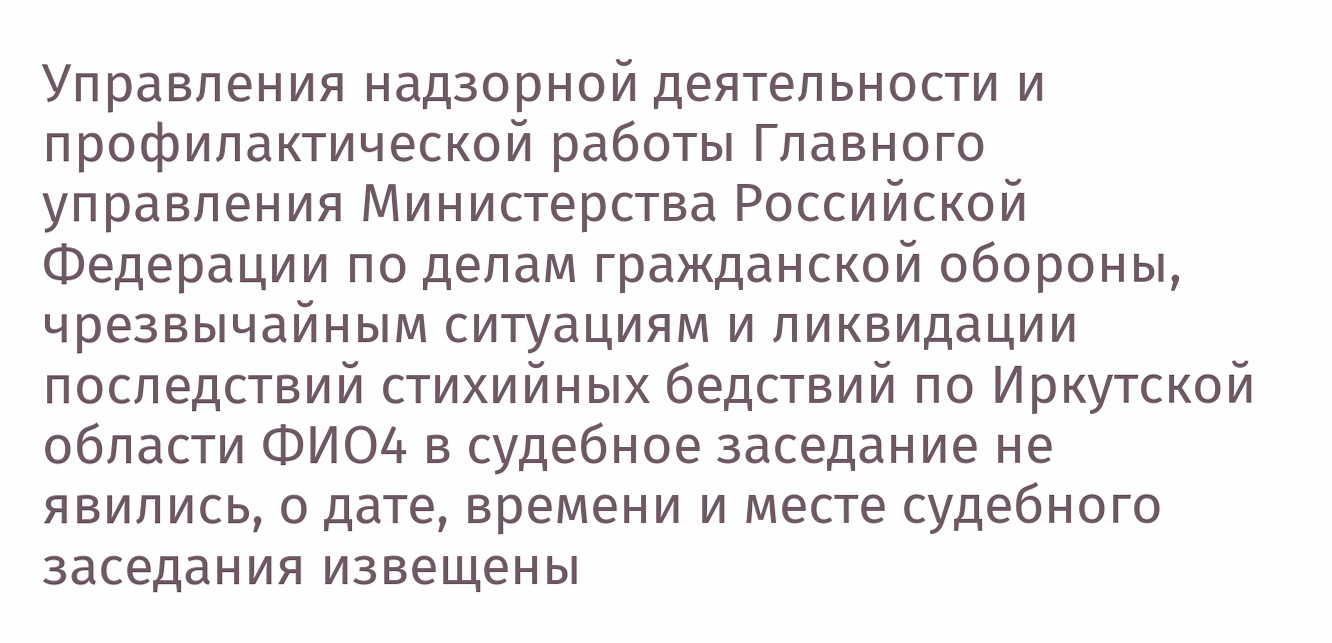Управления надзорной деятельности и профилактической работы Главного управления Министерства Российской Федерации по делам гражданской обороны, чрезвычайным ситуациям и ликвидации последствий стихийных бедствий по Иркутской области ФИО4 в судебное заседание не явились, о дате, времени и месте судебного заседания извещены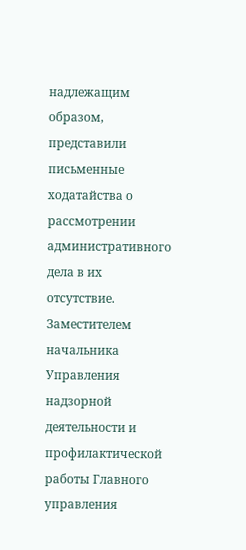надлежащим образом, представили письменные ходатайства о рассмотрении административного дела в их отсутствие. Заместителем начальника Управления надзорной деятельности и профилактической работы Главного управления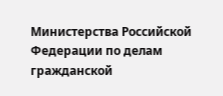Министерства Российской Федерации по делам гражданской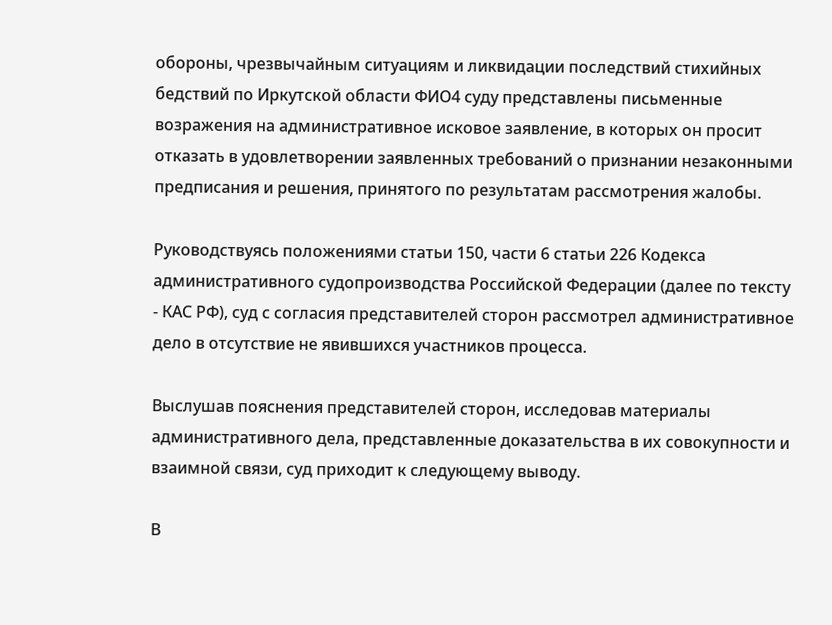обороны, чрезвычайным ситуациям и ликвидации последствий стихийных бедствий по Иркутской области ФИО4 суду представлены письменные возражения на административное исковое заявление, в которых он просит отказать в удовлетворении заявленных требований о признании незаконными предписания и решения, принятого по результатам рассмотрения жалобы.

Руководствуясь положениями статьи 150, части 6 статьи 226 Кодекса административного судопроизводства Российской Федерации (далее по тексту - КАС РФ), суд с согласия представителей сторон рассмотрел административное дело в отсутствие не явившихся участников процесса.

Выслушав пояснения представителей сторон, исследовав материалы административного дела, представленные доказательства в их совокупности и взаимной связи, суд приходит к следующему выводу.

В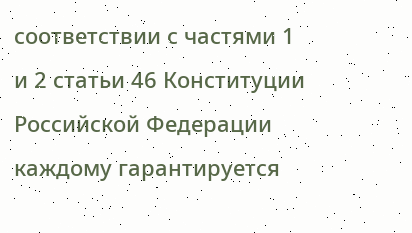соответствии с частями 1 и 2 статьи 46 Конституции Российской Федерации каждому гарантируется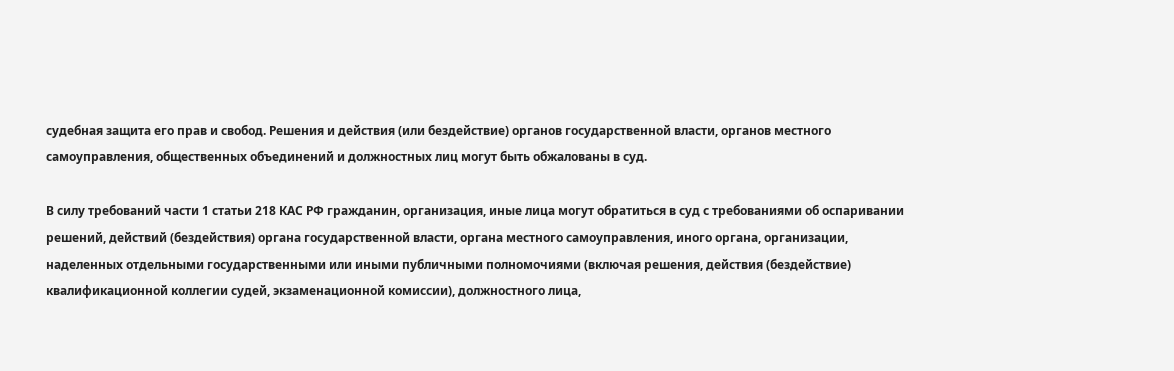судебная защита его прав и свобод. Решения и действия (или бездействие) органов государственной власти, органов местного самоуправления, общественных объединений и должностных лиц могут быть обжалованы в суд.

В силу требований части 1 статьи 218 КАС РФ гражданин, организация, иные лица могут обратиться в суд с требованиями об оспаривании решений, действий (бездействия) органа государственной власти, органа местного самоуправления, иного органа, организации, наделенных отдельными государственными или иными публичными полномочиями (включая решения, действия (бездействие) квалификационной коллегии судей, экзаменационной комиссии), должностного лица,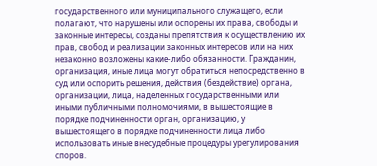государственного или муниципального служащего, если полагают, что нарушены или оспорены их права, свободы и законные интересы, созданы препятствия к осуществлению их прав, свобод и реализации законных интересов или на них незаконно возложены какие-либо обязанности. Гражданин, организация, иные лица могут обратиться непосредственно в суд или оспорить решения, действия (бездействие) органа, организации, лица, наделенных государственными или иными публичными полномочиями, в вышестоящие в порядке подчиненности орган, организацию, у вышестоящего в порядке подчиненности лица либо использовать иные внесудебные процедуры урегулирования споров.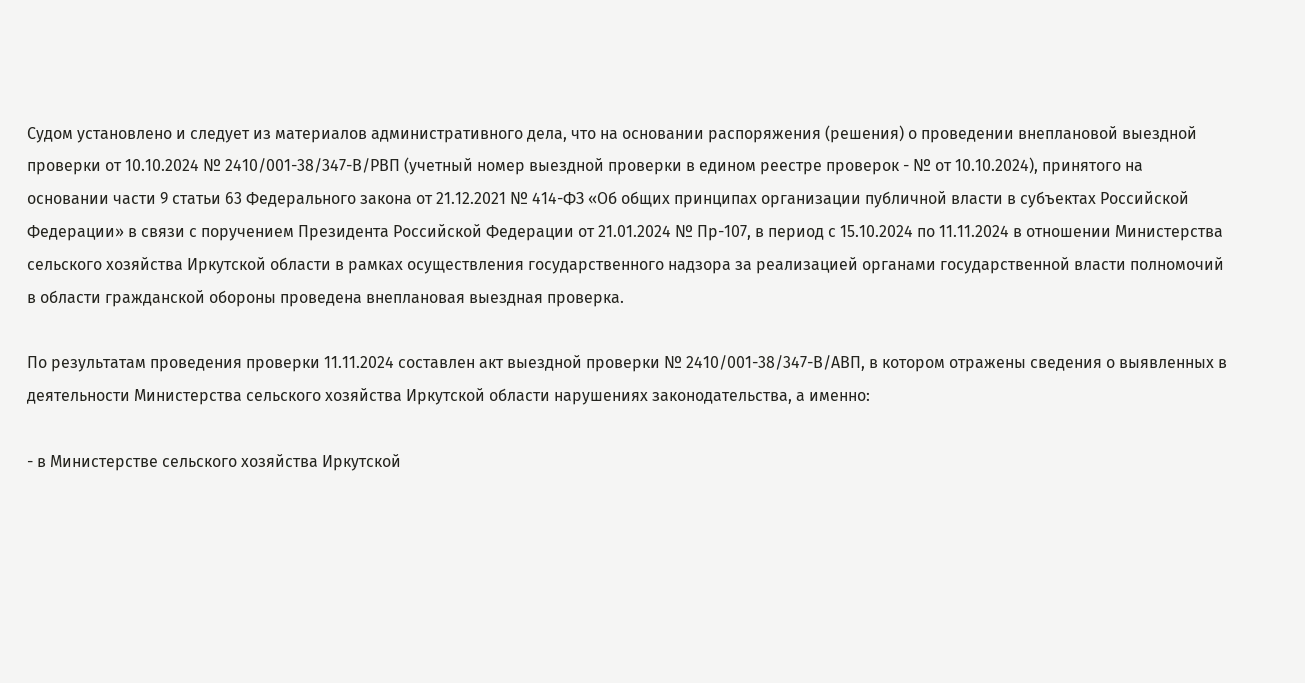Судом установлено и следует из материалов административного дела, что на основании распоряжения (решения) о проведении внеплановой выездной проверки от 10.10.2024 № 2410/001-38/347-В/РВП (учетный номер выездной проверки в едином реестре проверок - № от 10.10.2024), принятого на основании части 9 статьи 63 Федерального закона от 21.12.2021 № 414-ФЗ «Об общих принципах организации публичной власти в субъектах Российской Федерации» в связи с поручением Президента Российской Федерации от 21.01.2024 № Пр-107, в период с 15.10.2024 по 11.11.2024 в отношении Министерства сельского хозяйства Иркутской области в рамках осуществления государственного надзора за реализацией органами государственной власти полномочий в области гражданской обороны проведена внеплановая выездная проверка.

По результатам проведения проверки 11.11.2024 составлен акт выездной проверки № 2410/001-38/347-В/АВП, в котором отражены сведения о выявленных в деятельности Министерства сельского хозяйства Иркутской области нарушениях законодательства, а именно:

- в Министерстве сельского хозяйства Иркутской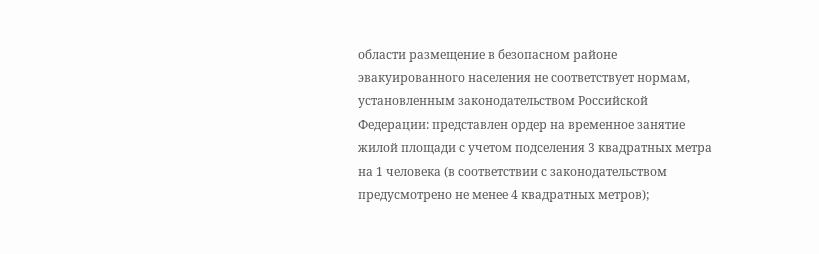области размещение в безопасном районе эвакуированного населения не соответствует нормам, установленным законодательством Российской Федерации: представлен ордер на временное занятие жилой площади с учетом подселения 3 квадратных метра на 1 человека (в соответствии с законодательством предусмотрено не менее 4 квадратных метров);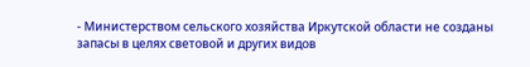- Министерством сельского хозяйства Иркутской области не созданы запасы в целях световой и других видов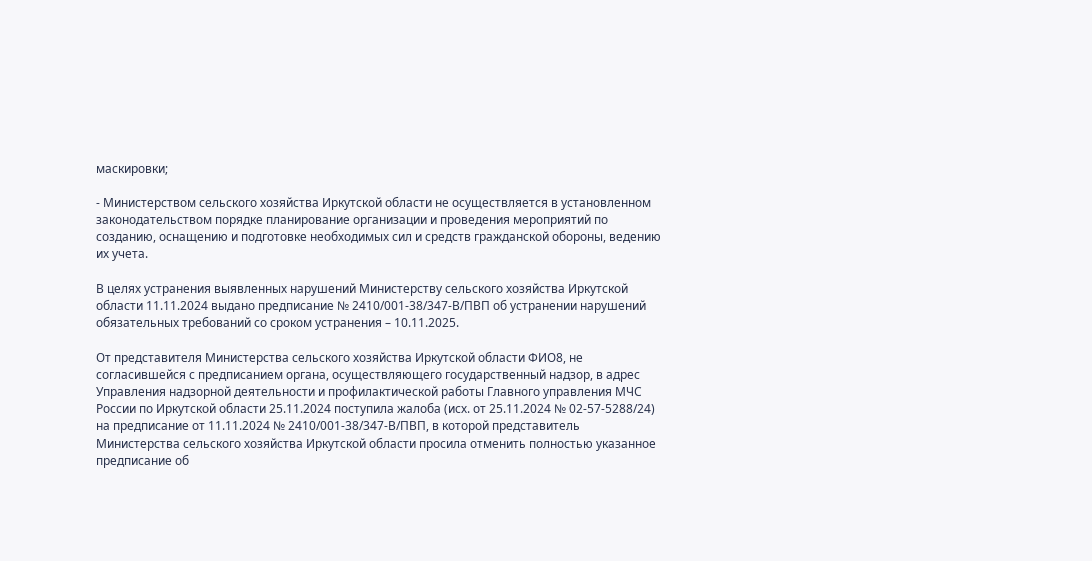маскировки;

- Министерством сельского хозяйства Иркутской области не осуществляется в установленном законодательством порядке планирование организации и проведения мероприятий по созданию, оснащению и подготовке необходимых сил и средств гражданской обороны, ведению их учета.

В целях устранения выявленных нарушений Министерству сельского хозяйства Иркутской области 11.11.2024 выдано предписание № 2410/001-38/347-В/ПВП об устранении нарушений обязательных требований со сроком устранения – 10.11.2025.

От представителя Министерства сельского хозяйства Иркутской области ФИО8, не согласившейся с предписанием органа, осуществляющего государственный надзор, в адрес Управления надзорной деятельности и профилактической работы Главного управления МЧС России по Иркутской области 25.11.2024 поступила жалоба (исх. от 25.11.2024 № 02-57-5288/24) на предписание от 11.11.2024 № 2410/001-38/347-В/ПВП, в которой представитель Министерства сельского хозяйства Иркутской области просила отменить полностью указанное предписание об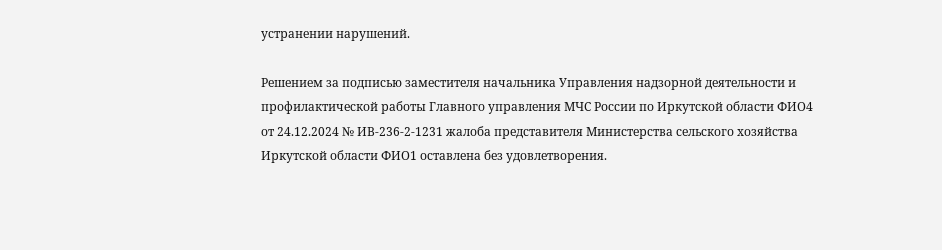устранении нарушений.

Решением за подписью заместителя начальника Управления надзорной деятельности и профилактической работы Главного управления МЧС России по Иркутской области ФИО4 от 24.12.2024 № ИВ-236-2-1231 жалоба представителя Министерства сельского хозяйства Иркутской области ФИО1 оставлена без удовлетворения.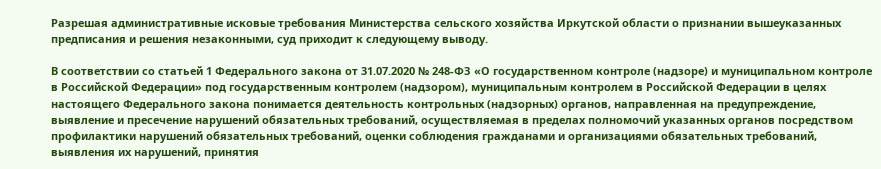Разрешая административные исковые требования Министерства сельского хозяйства Иркутской области о признании вышеуказанных предписания и решения незаконными, суд приходит к следующему выводу.

В соответствии со статьей 1 Федерального закона от 31.07.2020 № 248-ФЗ «О государственном контроле (надзоре) и муниципальном контроле в Российской Федерации» под государственным контролем (надзором), муниципальным контролем в Российской Федерации в целях настоящего Федерального закона понимается деятельность контрольных (надзорных) органов, направленная на предупреждение, выявление и пресечение нарушений обязательных требований, осуществляемая в пределах полномочий указанных органов посредством профилактики нарушений обязательных требований, оценки соблюдения гражданами и организациями обязательных требований, выявления их нарушений, принятия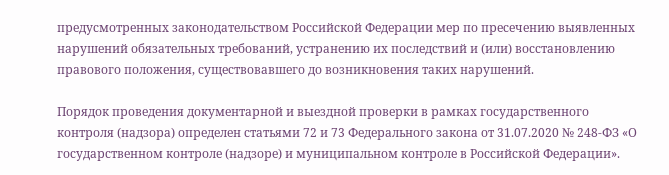предусмотренных законодательством Российской Федерации мер по пресечению выявленных нарушений обязательных требований, устранению их последствий и (или) восстановлению правового положения, существовавшего до возникновения таких нарушений.

Порядок проведения документарной и выездной проверки в рамках государственного контроля (надзора) определен статьями 72 и 73 Федерального закона от 31.07.2020 № 248-ФЗ «О государственном контроле (надзоре) и муниципальном контроле в Российской Федерации».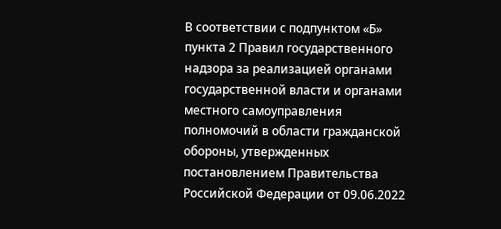В соответствии с подпунктом «Б» пункта 2 Правил государственного надзора за реализацией органами государственной власти и органами местного самоуправления полномочий в области гражданской обороны, утвержденных постановлением Правительства Российской Федерации от 09.06.2022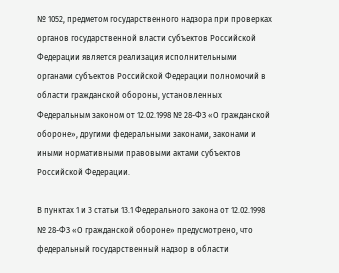№ 1052, предметом государственного надзора при проверках органов государственной власти субъектов Российской Федерации является реализация исполнительными органами субъектов Российской Федерации полномочий в области гражданской обороны, установленных Федеральным законом от 12.02.1998 № 28-ФЗ «О гражданской обороне», другими федеральными законами, законами и иными нормативными правовыми актами субъектов Российской Федерации.

В пунктах 1 и 3 статьи 13.1 Федерального закона от 12.02.1998 № 28-ФЗ «О гражданской обороне» предусмотрено, что федеральный государственный надзор в области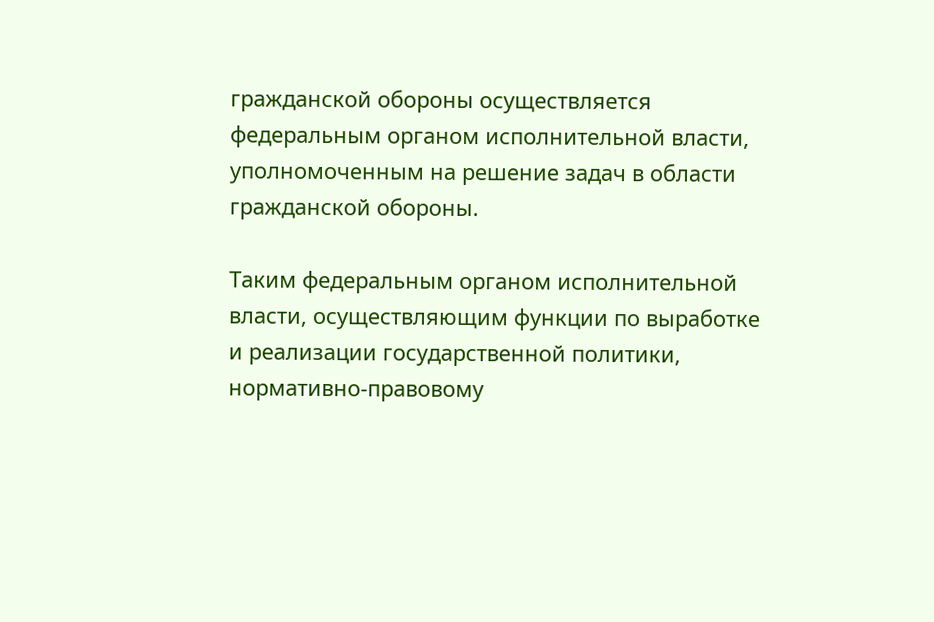гражданской обороны осуществляется федеральным органом исполнительной власти, уполномоченным на решение задач в области гражданской обороны.

Таким федеральным органом исполнительной власти, осуществляющим функции по выработке и реализации государственной политики, нормативно-правовому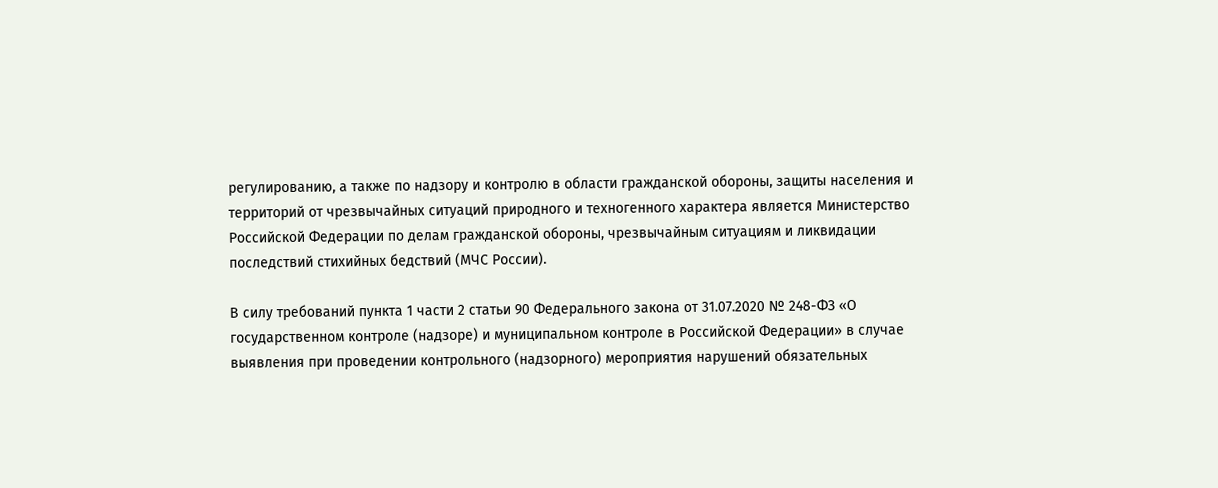регулированию, а также по надзору и контролю в области гражданской обороны, защиты населения и территорий от чрезвычайных ситуаций природного и техногенного характера является Министерство Российской Федерации по делам гражданской обороны, чрезвычайным ситуациям и ликвидации последствий стихийных бедствий (МЧС России).

В силу требований пункта 1 части 2 статьи 90 Федерального закона от 31.07.2020 № 248-ФЗ «О государственном контроле (надзоре) и муниципальном контроле в Российской Федерации» в случае выявления при проведении контрольного (надзорного) мероприятия нарушений обязательных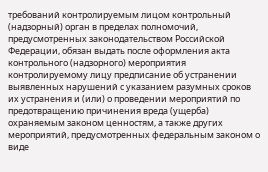требований контролируемым лицом контрольный (надзорный) орган в пределах полномочий, предусмотренных законодательством Российской Федерации, обязан выдать после оформления акта контрольного (надзорного) мероприятия контролируемому лицу предписание об устранении выявленных нарушений с указанием разумных сроков их устранения и (или) о проведении мероприятий по предотвращению причинения вреда (ущерба) охраняемым законом ценностям, а также других мероприятий, предусмотренных федеральным законом о виде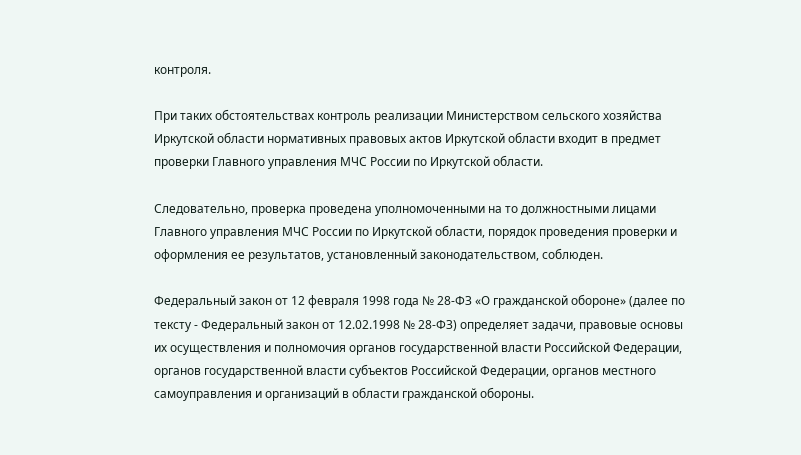контроля.

При таких обстоятельствах контроль реализации Министерством сельского хозяйства Иркутской области нормативных правовых актов Иркутской области входит в предмет проверки Главного управления МЧС России по Иркутской области.

Следовательно, проверка проведена уполномоченными на то должностными лицами Главного управления МЧС России по Иркутской области, порядок проведения проверки и оформления ее результатов, установленный законодательством, соблюден.

Федеральный закон от 12 февраля 1998 года № 28-ФЗ «О гражданской обороне» (далее по тексту - Федеральный закон от 12.02.1998 № 28-ФЗ) определяет задачи, правовые основы их осуществления и полномочия органов государственной власти Российской Федерации, органов государственной власти субъектов Российской Федерации, органов местного самоуправления и организаций в области гражданской обороны.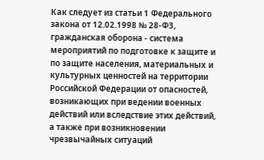Как следует из статьи 1 Федерального закона от 12.02.1998 № 28-ФЗ, гражданская оборона - система мероприятий по подготовке к защите и по защите населения, материальных и культурных ценностей на территории Российской Федерации от опасностей, возникающих при ведении военных действий или вследствие этих действий, а также при возникновении чрезвычайных ситуаций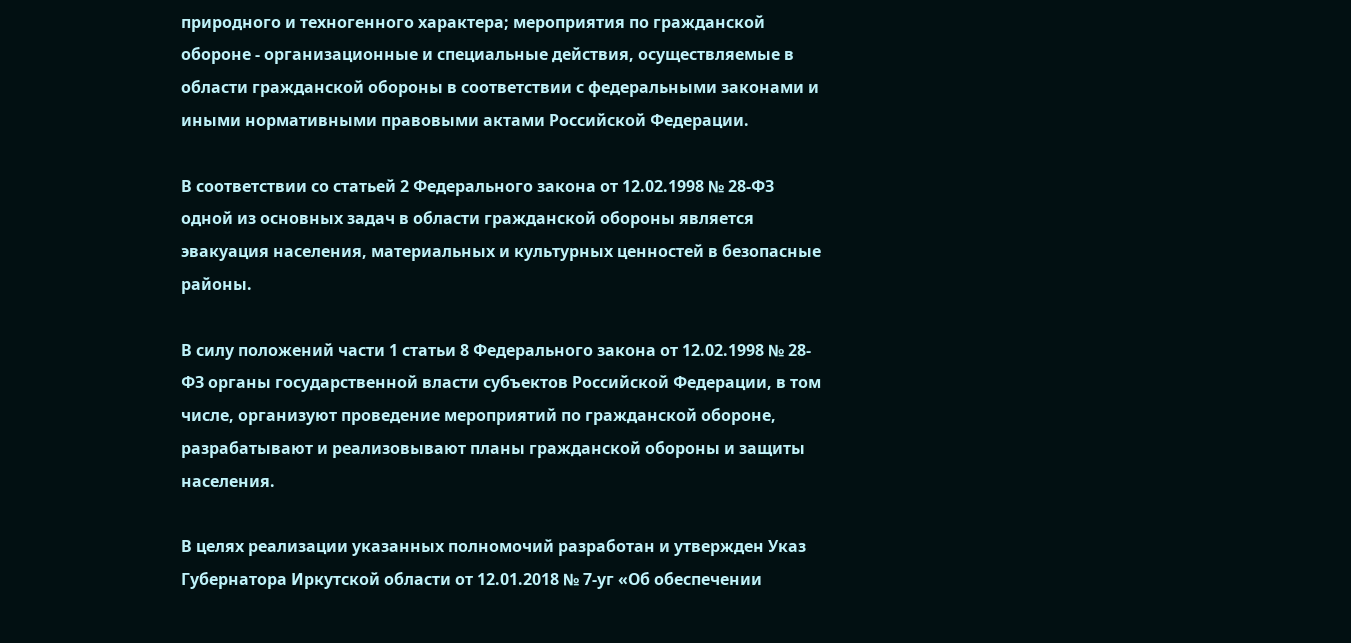природного и техногенного характера; мероприятия по гражданской обороне - организационные и специальные действия, осуществляемые в области гражданской обороны в соответствии с федеральными законами и иными нормативными правовыми актами Российской Федерации.

В соответствии со статьей 2 Федерального закона от 12.02.1998 № 28-ФЗ одной из основных задач в области гражданской обороны является эвакуация населения, материальных и культурных ценностей в безопасные районы.

В силу положений части 1 статьи 8 Федерального закона от 12.02.1998 № 28-ФЗ органы государственной власти субъектов Российской Федерации, в том числе, организуют проведение мероприятий по гражданской обороне, разрабатывают и реализовывают планы гражданской обороны и защиты населения.

В целях реализации указанных полномочий разработан и утвержден Указ Губернатора Иркутской области от 12.01.2018 № 7-уг «Об обеспечении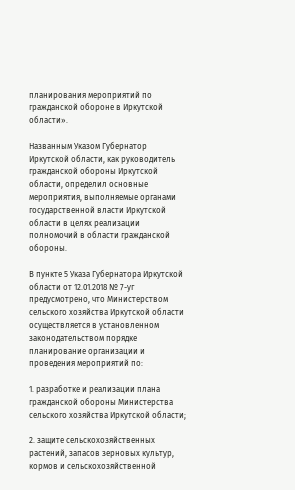планирования мероприятий по гражданской обороне в Иркутской области».

Названным Указом Губернатор Иркутской области, как руководитель гражданской обороны Иркутской области, определил основные мероприятия, выполняемые органами государственной власти Иркутской области в целях реализации полномочий в области гражданской обороны.

В пункте 5 Указа Губернатора Иркутской области от 12.01.2018 № 7-уг предусмотрено, что Министерством сельского хозяйства Иркутской области осуществляется в установленном законодательством порядке планирование организации и проведения мероприятий по:

1. разработке и реализации плана гражданской обороны Министерства сельского хозяйства Иркутской области;

2. защите сельскохозяйственных растений, запасов зерновых культур, кормов и сельскохозяйственной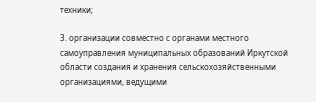техники;

3. организации совместно с органами местного самоуправления муниципальных образований Иркутской области создания и хранения сельскохозяйственными организациями, ведущими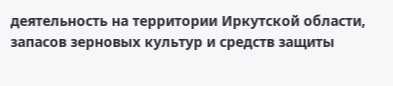деятельность на территории Иркутской области, запасов зерновых культур и средств защиты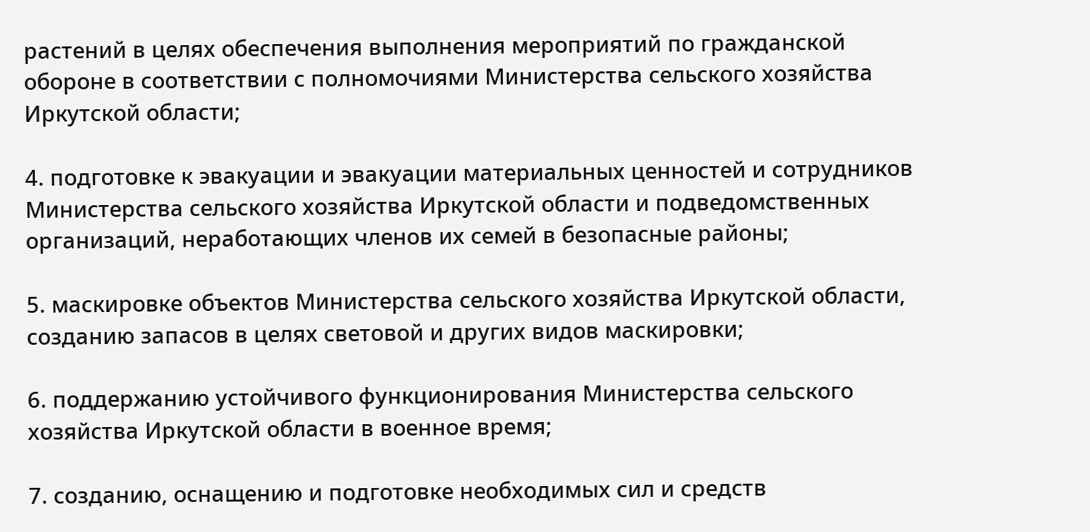растений в целях обеспечения выполнения мероприятий по гражданской обороне в соответствии с полномочиями Министерства сельского хозяйства Иркутской области;

4. подготовке к эвакуации и эвакуации материальных ценностей и сотрудников Министерства сельского хозяйства Иркутской области и подведомственных организаций, неработающих членов их семей в безопасные районы;

5. маскировке объектов Министерства сельского хозяйства Иркутской области, созданию запасов в целях световой и других видов маскировки;

6. поддержанию устойчивого функционирования Министерства сельского хозяйства Иркутской области в военное время;

7. созданию, оснащению и подготовке необходимых сил и средств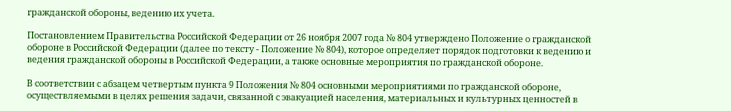гражданской обороны, ведению их учета.

Постановлением Правительства Российской Федерации от 26 ноября 2007 года № 804 утверждено Положение о гражданской обороне в Российской Федерации (далее по тексту - Положение № 804), которое определяет порядок подготовки к ведению и ведения гражданской обороны в Российской Федерации, а также основные мероприятия по гражданской обороне.

В соответствии с абзацем четвертым пункта 9 Положения № 804 основными мероприятиями по гражданской обороне, осуществляемыми в целях решения задачи, связанной с эвакуацией населения, материальных и культурных ценностей в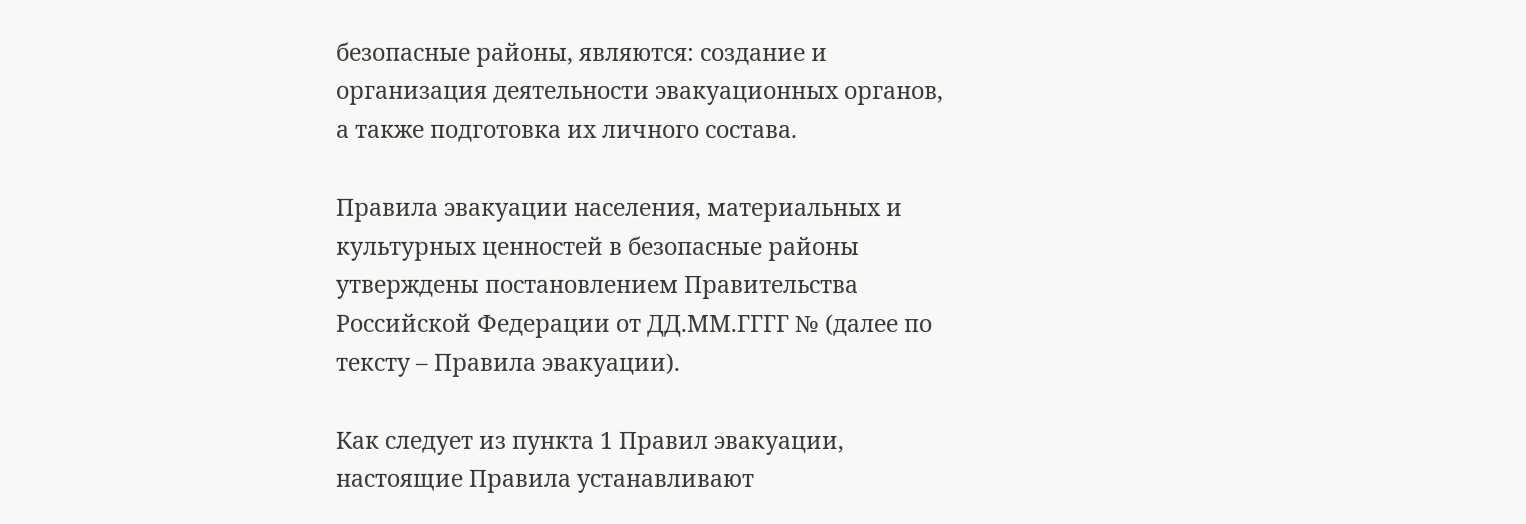безопасные районы, являются: создание и организация деятельности эвакуационных органов, а также подготовка их личного состава.

Правила эвакуации населения, материальных и культурных ценностей в безопасные районы утверждены постановлением Правительства Российской Федерации от ДД.ММ.ГГГГ № (далее по тексту – Правила эвакуации).

Как следует из пункта 1 Правил эвакуации, настоящие Правила устанавливают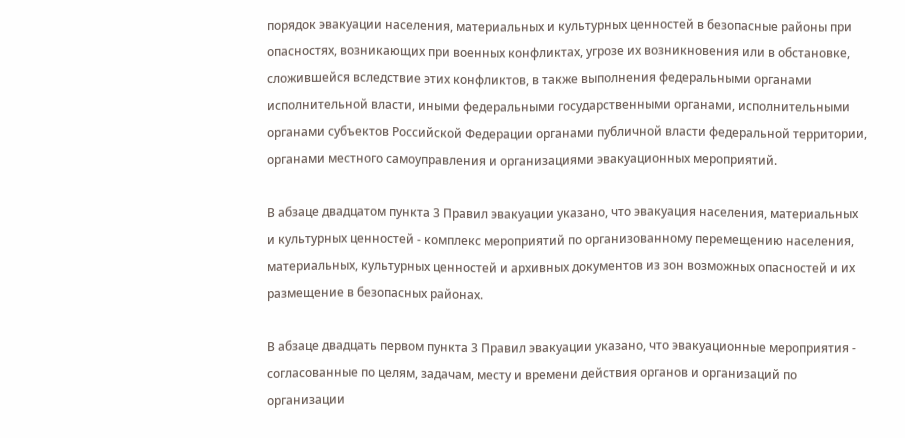порядок эвакуации населения, материальных и культурных ценностей в безопасные районы при опасностях, возникающих при военных конфликтах, угрозе их возникновения или в обстановке, сложившейся вследствие этих конфликтов, в также выполнения федеральными органами исполнительной власти, иными федеральными государственными органами, исполнительными органами субъектов Российской Федерации органами публичной власти федеральной территории, органами местного самоуправления и организациями эвакуационных мероприятий.

В абзаце двадцатом пункта 3 Правил эвакуации указано, что эвакуация населения, материальных и культурных ценностей - комплекс мероприятий по организованному перемещению населения, материальных, культурных ценностей и архивных документов из зон возможных опасностей и их размещение в безопасных районах.

В абзаце двадцать первом пункта 3 Правил эвакуации указано, что эвакуационные мероприятия - согласованные по целям, задачам, месту и времени действия органов и организаций по организации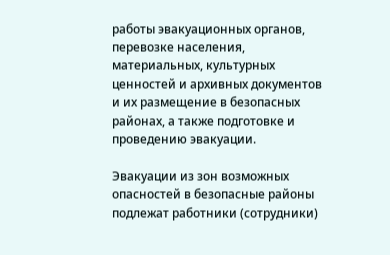работы эвакуационных органов, перевозке населения, материальных, культурных ценностей и архивных документов и их размещение в безопасных районах, а также подготовке и проведению эвакуации.

Эвакуации из зон возможных опасностей в безопасные районы подлежат работники (сотрудники)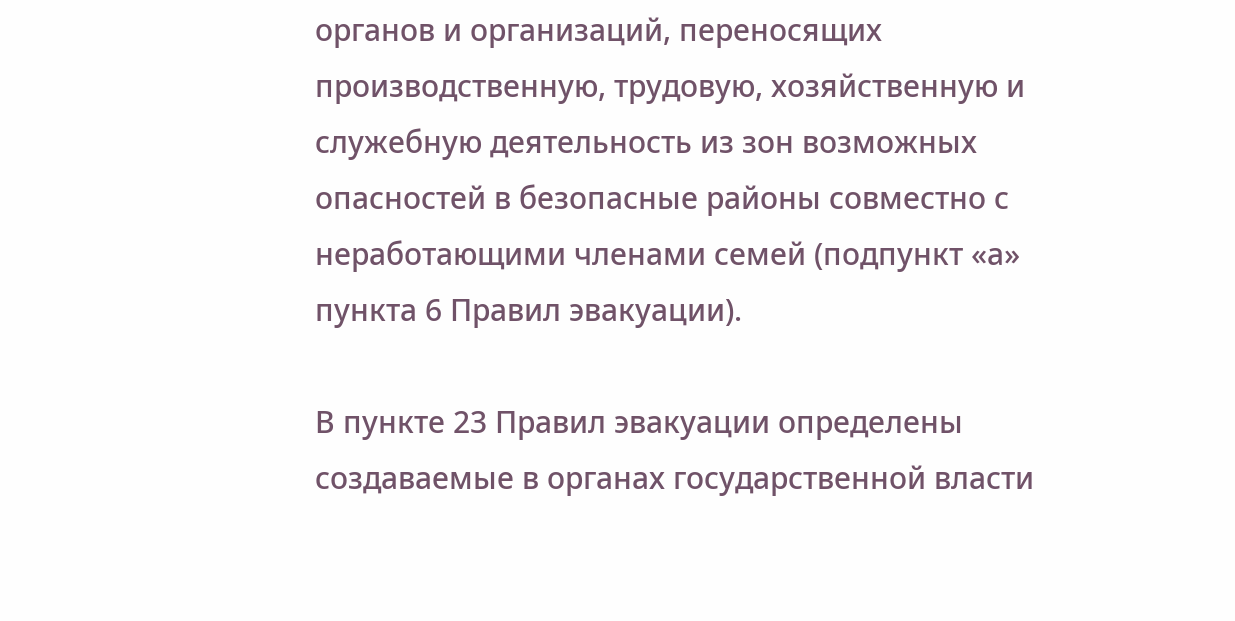органов и организаций, переносящих производственную, трудовую, хозяйственную и служебную деятельность из зон возможных опасностей в безопасные районы совместно с неработающими членами семей (подпункт «а» пункта 6 Правил эвакуации).

В пункте 23 Правил эвакуации определены создаваемые в органах государственной власти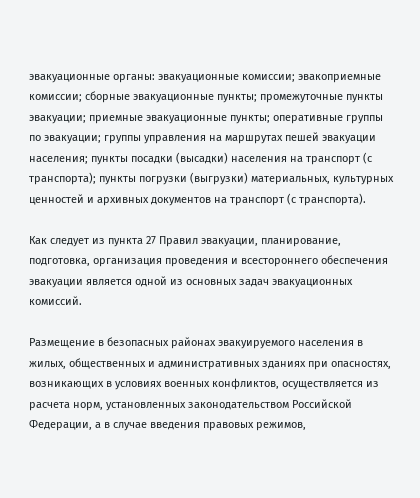эвакуационные органы: эвакуационные комиссии; эвакоприемные комиссии; сборные эвакуационные пункты; промежуточные пункты эвакуации; приемные эвакуационные пункты; оперативные группы по эвакуации; группы управления на маршрутах пешей эвакуации населения; пункты посадки (высадки) населения на транспорт (с транспорта); пункты погрузки (выгрузки) материальных, культурных ценностей и архивных документов на транспорт (с транспорта).

Как следует из пункта 27 Правил эвакуации, планирование, подготовка, организация проведения и всестороннего обеспечения эвакуации является одной из основных задач эвакуационных комиссий.

Размещение в безопасных районах эвакуируемого населения в жилых, общественных и административных зданиях при опасностях, возникающих в условиях военных конфликтов, осуществляется из расчета норм, установленных законодательством Российской Федерации, а в случае введения правовых режимов,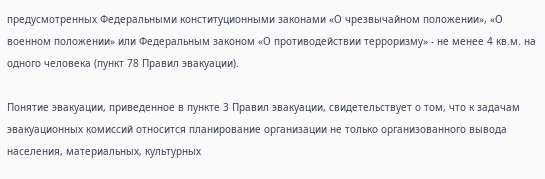предусмотренных Федеральными конституционными законами «О чрезвычайном положении», «О военном положении» или Федеральным законом «О противодействии терроризму» - не менее 4 кв.м. на одного человека (пункт 78 Правил эвакуации).

Понятие эвакуации, приведенное в пункте 3 Правил эвакуации, свидетельствует о том, что к задачам эвакуационных комиссий относится планирование организации не только организованного вывода населения, материальных, культурных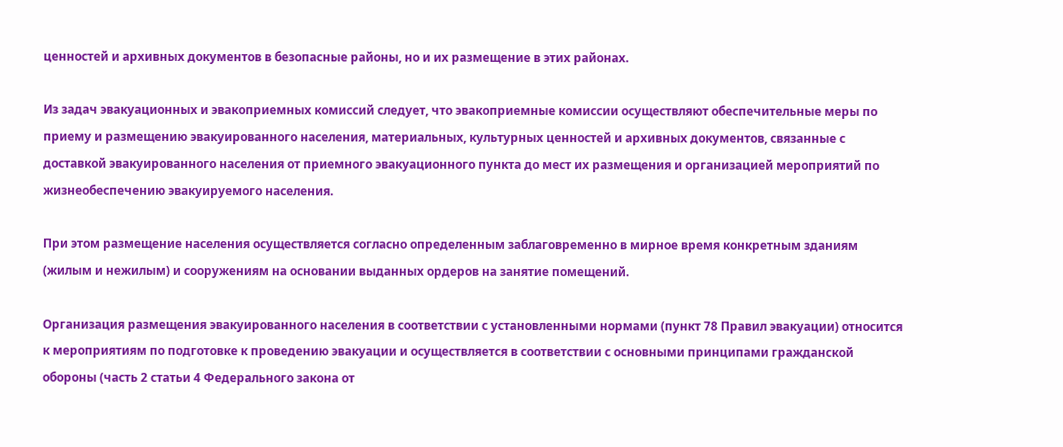ценностей и архивных документов в безопасные районы, но и их размещение в этих районах.

Из задач эвакуационных и эвакоприемных комиссий следует, что эвакоприемные комиссии осуществляют обеспечительные меры по приему и размещению эвакуированного населения, материальных, культурных ценностей и архивных документов, связанные с доставкой эвакуированного населения от приемного эвакуационного пункта до мест их размещения и организацией мероприятий по жизнеобеспечению эвакуируемого населения.

При этом размещение населения осуществляется согласно определенным заблаговременно в мирное время конкретным зданиям (жилым и нежилым) и сооружениям на основании выданных ордеров на занятие помещений.

Организация размещения эвакуированного населения в соответствии с установленными нормами (пункт 78 Правил эвакуации) относится к мероприятиям по подготовке к проведению эвакуации и осуществляется в соответствии с основными принципами гражданской обороны (часть 2 статьи 4 Федерального закона от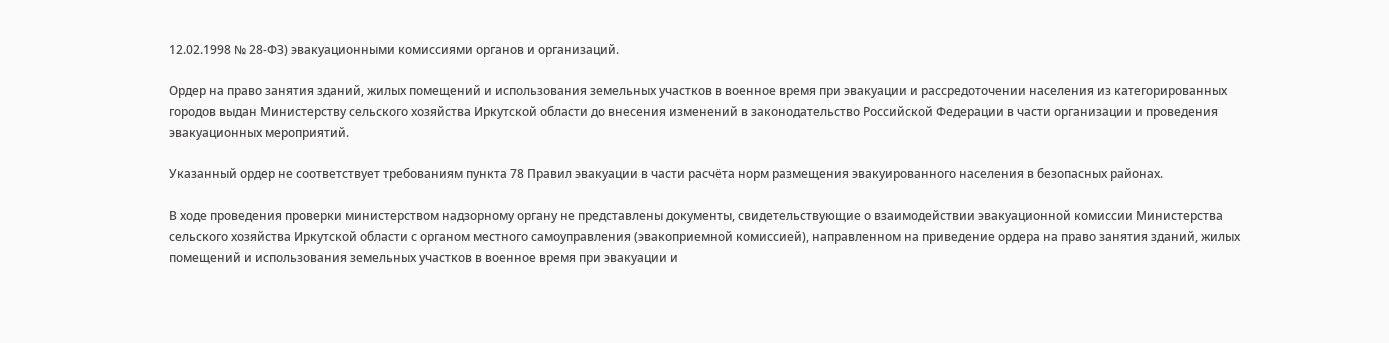12.02.1998 № 28-ФЗ) эвакуационными комиссиями органов и организаций.

Ордер на право занятия зданий, жилых помещений и использования земельных участков в военное время при эвакуации и рассредоточении населения из категорированных городов выдан Министерству сельского хозяйства Иркутской области до внесения изменений в законодательство Российской Федерации в части организации и проведения эвакуационных мероприятий.

Указанный ордер не соответствует требованиям пункта 78 Правил эвакуации в части расчёта норм размещения эвакуированного населения в безопасных районах.

В ходе проведения проверки министерством надзорному органу не представлены документы, свидетельствующие о взаимодействии эвакуационной комиссии Министерства сельского хозяйства Иркутской области с органом местного самоуправления (эвакоприемной комиссией), направленном на приведение ордера на право занятия зданий, жилых помещений и использования земельных участков в военное время при эвакуации и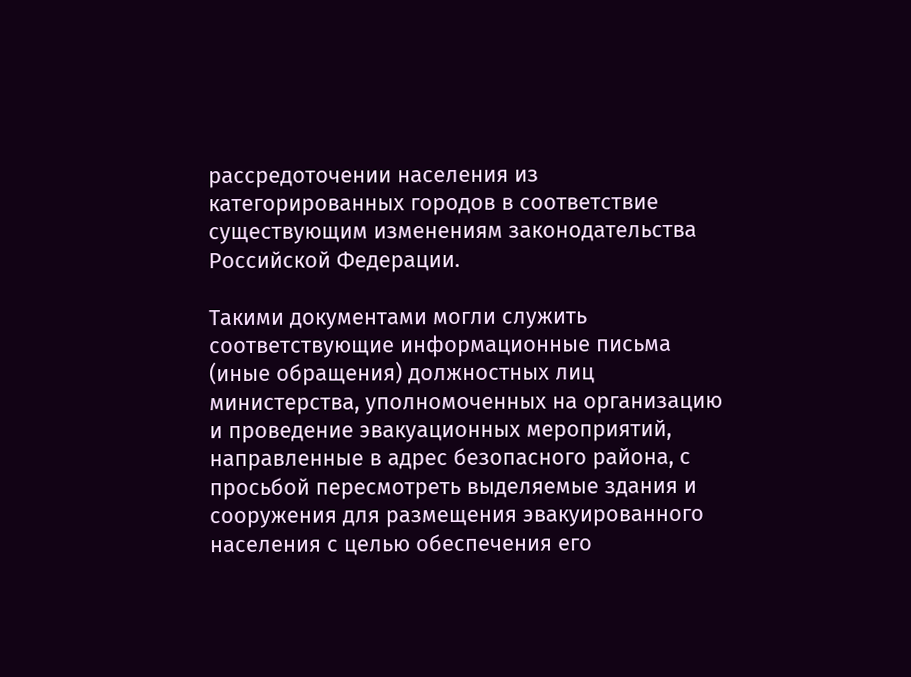рассредоточении населения из категорированных городов в соответствие существующим изменениям законодательства Российской Федерации.

Такими документами могли служить соответствующие информационные письма (иные обращения) должностных лиц министерства, уполномоченных на организацию и проведение эвакуационных мероприятий, направленные в адрес безопасного района, с просьбой пересмотреть выделяемые здания и сооружения для размещения эвакуированного населения с целью обеспечения его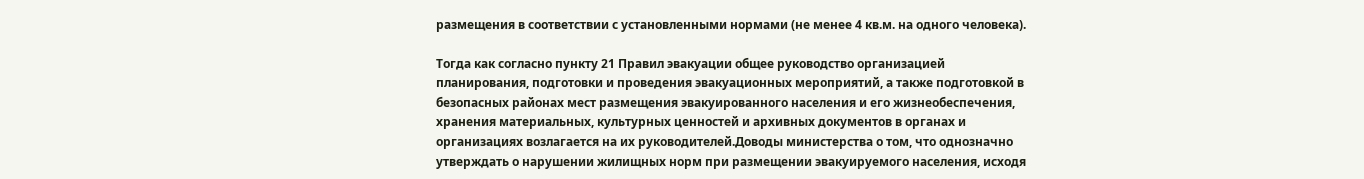размещения в соответствии с установленными нормами (не менее 4 кв.м. на одного человека).

Тогда как согласно пункту 21 Правил эвакуации общее руководство организацией планирования, подготовки и проведения эвакуационных мероприятий, а также подготовкой в безопасных районах мест размещения эвакуированного населения и его жизнеобеспечения, хранения материальных, культурных ценностей и архивных документов в органах и организациях возлагается на их руководителей.Доводы министерства о том, что однозначно утверждать о нарушении жилищных норм при размещении эвакуируемого населения, исходя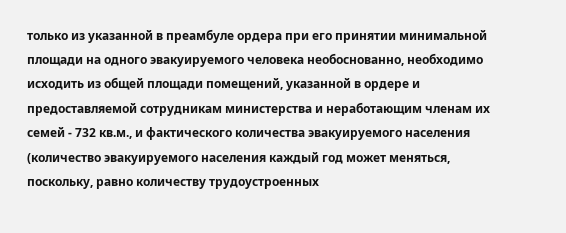только из указанной в преамбуле ордера при его принятии минимальной площади на одного эвакуируемого человека необоснованно, необходимо исходить из общей площади помещений, указанной в ордере и предоставляемой сотрудникам министерства и неработающим членам их семей - 732 кв.м., и фактического количества эвакуируемого населения (количество эвакуируемого населения каждый год может меняться, поскольку, равно количеству трудоустроенных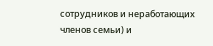сотрудников и неработающих членов семьи) и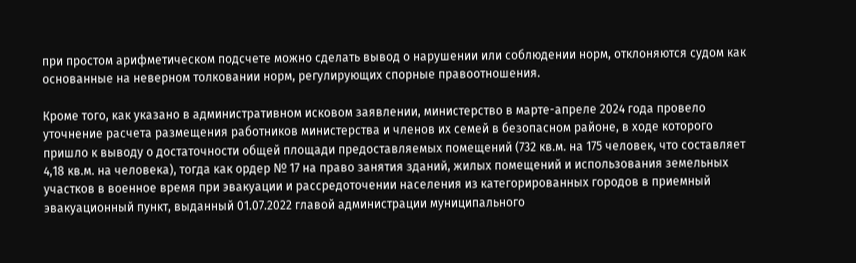при простом арифметическом подсчете можно сделать вывод о нарушении или соблюдении норм, отклоняются судом как основанные на неверном толковании норм, регулирующих спорные правоотношения.

Кроме того, как указано в административном исковом заявлении, министерство в марте-апреле 2024 года провело уточнение расчета размещения работников министерства и членов их семей в безопасном районе, в ходе которого пришло к выводу о достаточности общей площади предоставляемых помещений (732 кв.м. на 175 человек, что составляет 4,18 кв.м. на человека), тогда как ордер № 17 на право занятия зданий, жилых помещений и использования земельных участков в военное время при эвакуации и рассредоточении населения из категорированных городов в приемный эвакуационный пункт, выданный 01.07.2022 главой администрации муниципального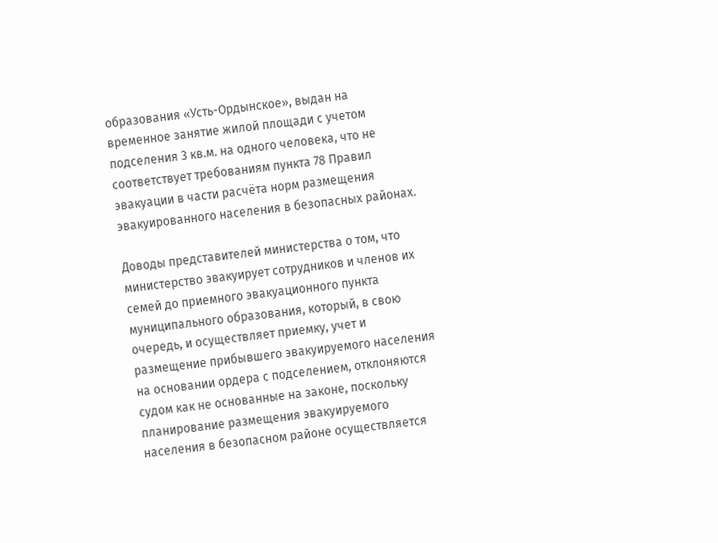образования «Усть-Ордынское», выдан на временное занятие жилой площади с учетом подселения 3 кв.м. на одного человека, что не соответствует требованиям пункта 78 Правил эвакуации в части расчёта норм размещения эвакуированного населения в безопасных районах.

Доводы представителей министерства о том, что министерство эвакуирует сотрудников и членов их семей до приемного эвакуационного пункта муниципального образования, который, в свою очередь, и осуществляет приемку, учет и размещение прибывшего эвакуируемого населения на основании ордера с подселением, отклоняются судом как не основанные на законе, поскольку планирование размещения эвакуируемого населения в безопасном районе осуществляется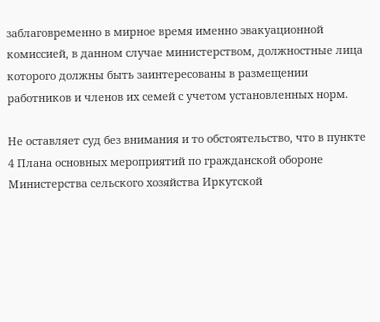заблаговременно в мирное время именно эвакуационной комиссией, в данном случае министерством, должностные лица которого должны быть заинтересованы в размещении работников и членов их семей с учетом установленных норм.

Не оставляет суд без внимания и то обстоятельство, что в пункте 4 Плана основных мероприятий по гражданской обороне Министерства сельского хозяйства Иркутской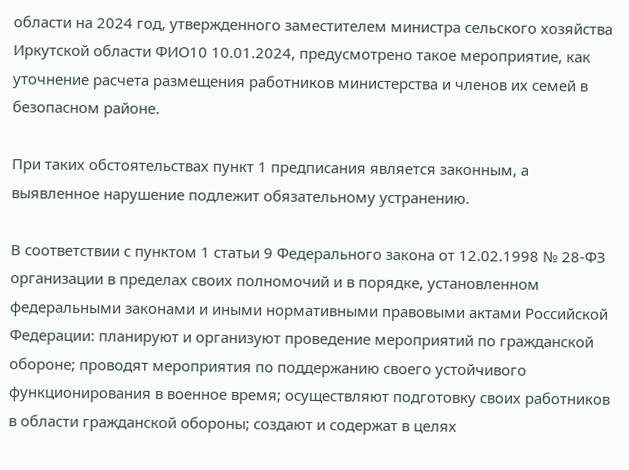области на 2024 год, утвержденного заместителем министра сельского хозяйства Иркутской области ФИО10 10.01.2024, предусмотрено такое мероприятие, как уточнение расчета размещения работников министерства и членов их семей в безопасном районе.

При таких обстоятельствах пункт 1 предписания является законным, а выявленное нарушение подлежит обязательному устранению.

В соответствии с пунктом 1 статьи 9 Федерального закона от 12.02.1998 № 28-ФЗ организации в пределах своих полномочий и в порядке, установленном федеральными законами и иными нормативными правовыми актами Российской Федерации: планируют и организуют проведение мероприятий по гражданской обороне; проводят мероприятия по поддержанию своего устойчивого функционирования в военное время; осуществляют подготовку своих работников в области гражданской обороны; создают и содержат в целях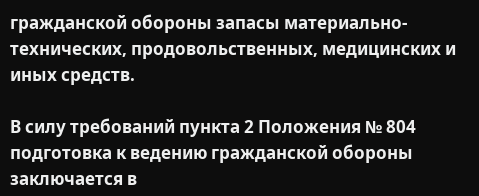гражданской обороны запасы материально-технических, продовольственных, медицинских и иных средств.

В силу требований пункта 2 Положения № 804 подготовка к ведению гражданской обороны заключается в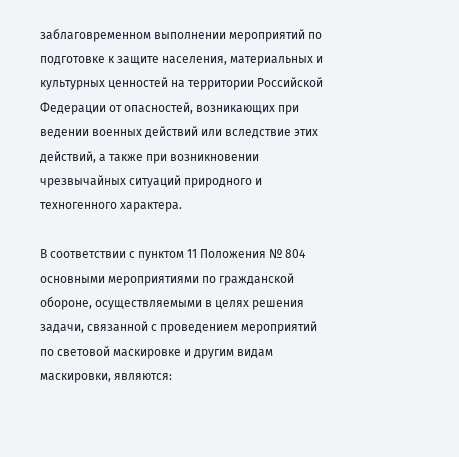заблаговременном выполнении мероприятий по подготовке к защите населения, материальных и культурных ценностей на территории Российской Федерации от опасностей, возникающих при ведении военных действий или вследствие этих действий, а также при возникновении чрезвычайных ситуаций природного и техногенного характера.

В соответствии с пунктом 11 Положения № 804 основными мероприятиями по гражданской обороне, осуществляемыми в целях решения задачи, связанной с проведением мероприятий по световой маскировке и другим видам маскировки, являются: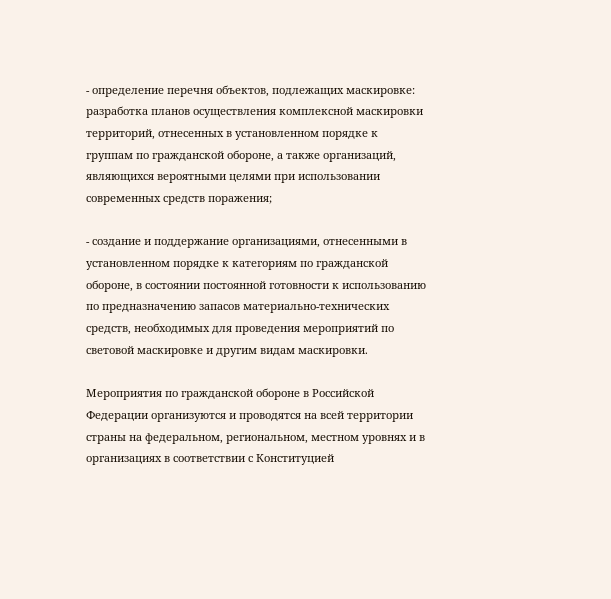- определение перечня объектов, подлежащих маскировке: разработка планов осуществления комплексной маскировки территорий, отнесенных в установленном порядке к группам по гражданской обороне, а также организаций, являющихся вероятными целями при использовании современных средств поражения;

- создание и поддержание организациями, отнесенными в установленном порядке к категориям по гражданской обороне, в состоянии постоянной готовности к использованию по предназначению запасов материально-технических средств, необходимых для проведения мероприятий по световой маскировке и другим видам маскировки.

Мероприятия по гражданской обороне в Российской Федерации организуются и проводятся на всей территории страны на федеральном, региональном, местном уровнях и в организациях в соответствии с Конституцией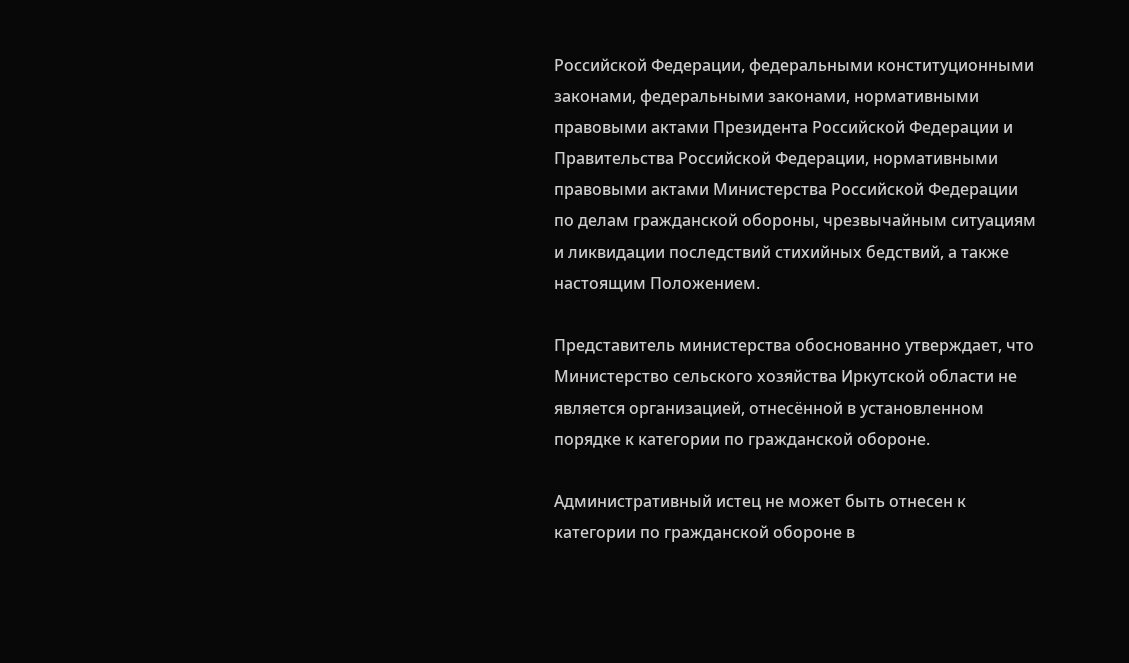Российской Федерации, федеральными конституционными законами, федеральными законами, нормативными правовыми актами Президента Российской Федерации и Правительства Российской Федерации, нормативными правовыми актами Министерства Российской Федерации по делам гражданской обороны, чрезвычайным ситуациям и ликвидации последствий стихийных бедствий, а также настоящим Положением.

Представитель министерства обоснованно утверждает, что Министерство сельского хозяйства Иркутской области не является организацией, отнесённой в установленном порядке к категории по гражданской обороне.

Административный истец не может быть отнесен к категории по гражданской обороне в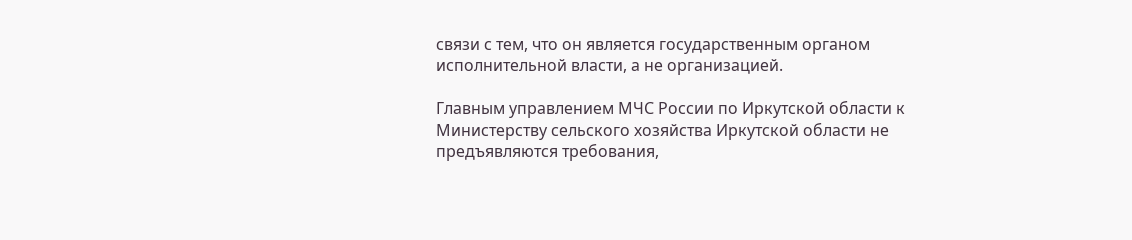связи с тем, что он является государственным органом исполнительной власти, а не организацией.

Главным управлением МЧС России по Иркутской области к Министерству сельского хозяйства Иркутской области не предъявляются требования,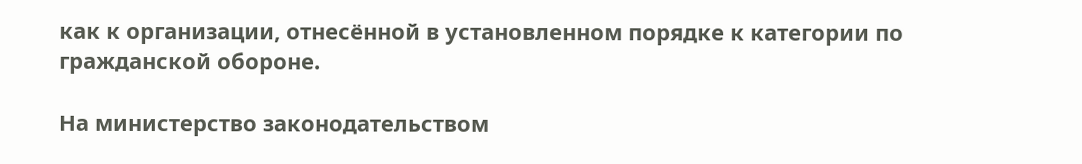как к организации, отнесённой в установленном порядке к категории по гражданской обороне.

На министерство законодательством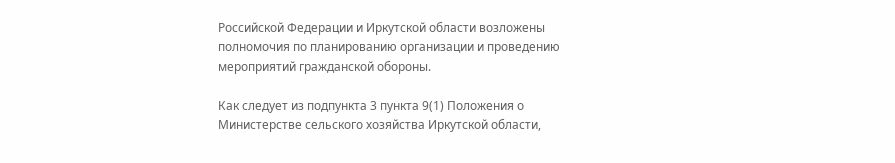Российской Федерации и Иркутской области возложены полномочия по планированию организации и проведению мероприятий гражданской обороны.

Как следует из подпункта 3 пункта 9(1) Положения о Министерстве сельского хозяйства Иркутской области,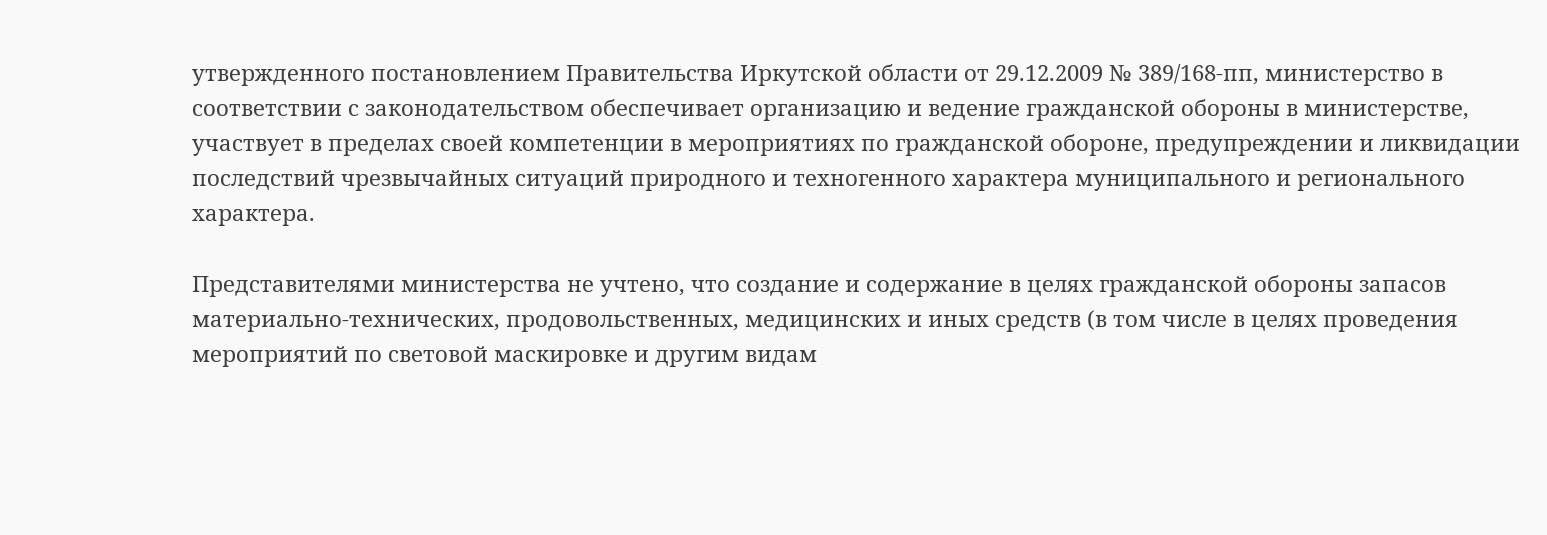утвержденного постановлением Правительства Иркутской области от 29.12.2009 № 389/168-пп, министерство в соответствии с законодательством обеспечивает организацию и ведение гражданской обороны в министерстве, участвует в пределах своей компетенции в мероприятиях по гражданской обороне, предупреждении и ликвидации последствий чрезвычайных ситуаций природного и техногенного характера муниципального и регионального характера.

Представителями министерства не учтено, что создание и содержание в целях гражданской обороны запасов материально-технических, продовольственных, медицинских и иных средств (в том числе в целях проведения мероприятий по световой маскировке и другим видам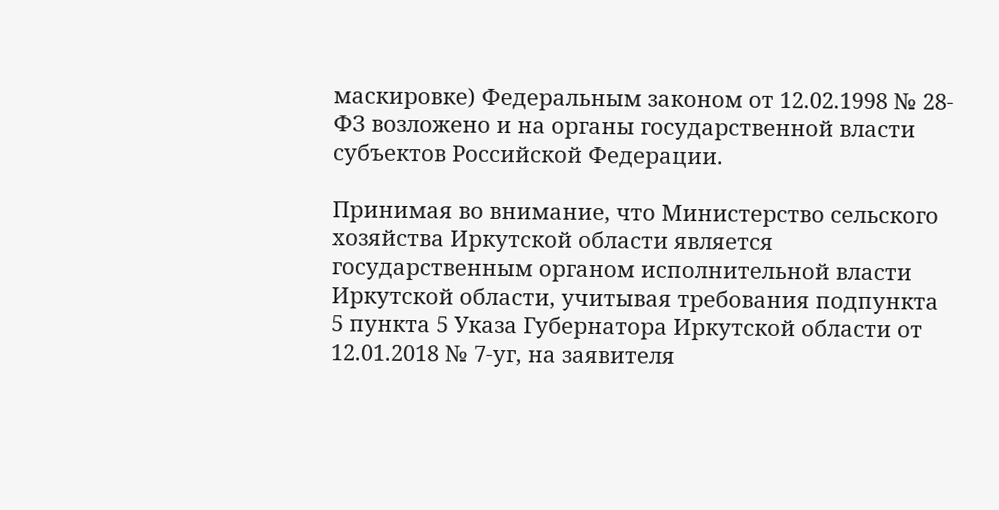маскировке) Федеральным законом от 12.02.1998 № 28-ФЗ возложено и на органы государственной власти субъектов Российской Федерации.

Принимая во внимание, что Министерство сельского хозяйства Иркутской области является государственным органом исполнительной власти Иркутской области, учитывая требования подпункта 5 пункта 5 Указа Губернатора Иркутской области от 12.01.2018 № 7-уг, на заявителя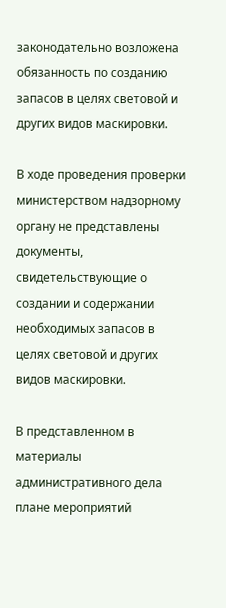законодательно возложена обязанность по созданию запасов в целях световой и других видов маскировки.

В ходе проведения проверки министерством надзорному органу не представлены документы, свидетельствующие о создании и содержании необходимых запасов в целях световой и других видов маскировки.

В представленном в материалы административного дела плане мероприятий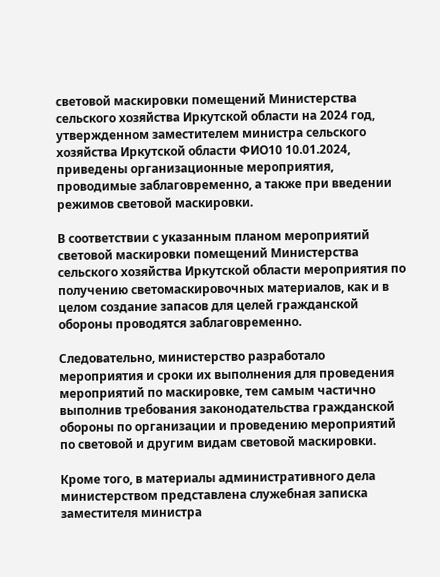световой маскировки помещений Министерства сельского хозяйства Иркутской области на 2024 год, утвержденном заместителем министра сельского хозяйства Иркутской области ФИО10 10.01.2024, приведены организационные мероприятия, проводимые заблаговременно, а также при введении режимов световой маскировки.

В соответствии с указанным планом мероприятий световой маскировки помещений Министерства сельского хозяйства Иркутской области мероприятия по получению светомаскировочных материалов, как и в целом создание запасов для целей гражданской обороны проводятся заблаговременно.

Следовательно, министерство разработало мероприятия и сроки их выполнения для проведения мероприятий по маскировке, тем самым частично выполнив требования законодательства гражданской обороны по организации и проведению мероприятий по световой и другим видам световой маскировки.

Кроме того, в материалы административного дела министерством представлена служебная записка заместителя министра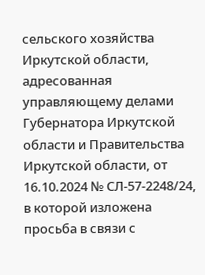сельского хозяйства Иркутской области, адресованная управляющему делами Губернатора Иркутской области и Правительства Иркутской области, от 16.10.2024 № СЛ-57-2248/24, в которой изложена просьба в связи с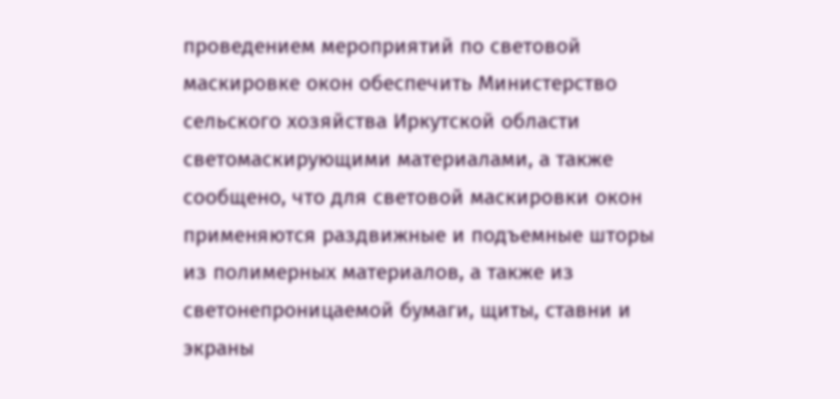проведением мероприятий по световой маскировке окон обеспечить Министерство сельского хозяйства Иркутской области светомаскирующими материалами, а также сообщено, что для световой маскировки окон применяются раздвижные и подъемные шторы из полимерных материалов, а также из светонепроницаемой бумаги, щиты, ставни и экраны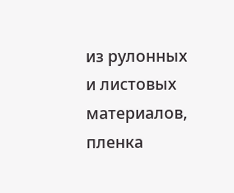из рулонных и листовых материалов, пленка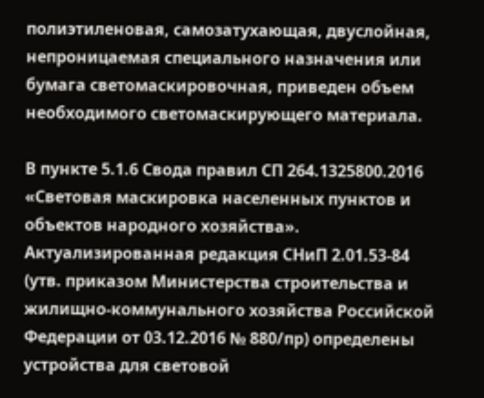полиэтиленовая, самозатухающая, двуслойная, непроницаемая специального назначения или бумага светомаскировочная, приведен объем необходимого светомаскирующего материала.

В пункте 5.1.6 Свода правил СП 264.1325800.2016 «Световая маскировка населенных пунктов и объектов народного хозяйства». Актуализированная редакция СНиП 2.01.53-84 (утв. приказом Министерства строительства и жилищно-коммунального хозяйства Российской Федерации от 03.12.2016 № 880/пр) определены устройства для световой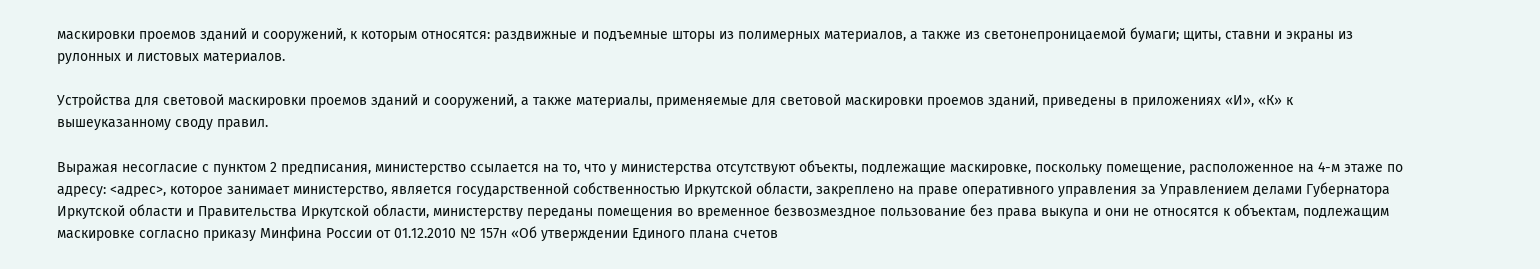маскировки проемов зданий и сооружений, к которым относятся: раздвижные и подъемные шторы из полимерных материалов, а также из светонепроницаемой бумаги; щиты, ставни и экраны из рулонных и листовых материалов.

Устройства для световой маскировки проемов зданий и сооружений, а также материалы, применяемые для световой маскировки проемов зданий, приведены в приложениях «И», «К» к вышеуказанному своду правил.

Выражая несогласие с пунктом 2 предписания, министерство ссылается на то, что у министерства отсутствуют объекты, подлежащие маскировке, поскольку помещение, расположенное на 4-м этаже по адресу: <адрес>, которое занимает министерство, является государственной собственностью Иркутской области, закреплено на праве оперативного управления за Управлением делами Губернатора Иркутской области и Правительства Иркутской области, министерству переданы помещения во временное безвозмездное пользование без права выкупа и они не относятся к объектам, подлежащим маскировке согласно приказу Минфина России от 01.12.2010 № 157н «Об утверждении Единого плана счетов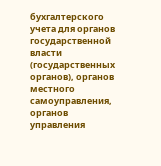бухгалтерского учета для органов государственной власти (государственных органов), органов местного самоуправления, органов управления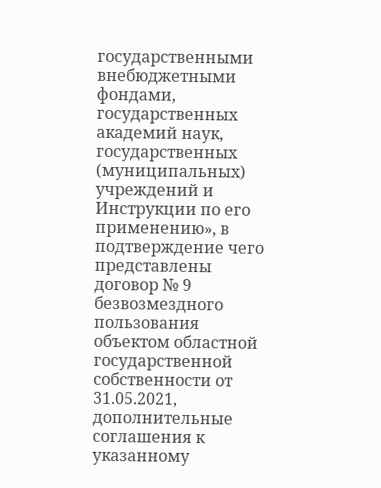государственными внебюджетными фондами, государственных академий наук, государственных (муниципальных) учреждений и Инструкции по его применению», в подтверждение чего представлены договор № 9 безвозмездного пользования объектом областной государственной собственности от 31.05.2021, дополнительные соглашения к указанному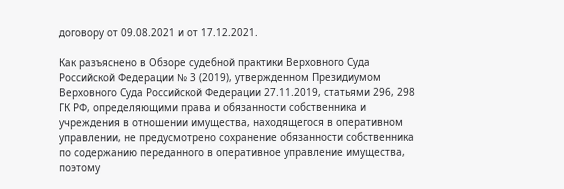договору от 09.08.2021 и от 17.12.2021.

Как разъяснено в Обзоре судебной практики Верховного Суда Российской Федерации № 3 (2019), утвержденном Президиумом Верховного Суда Российской Федерации 27.11.2019, статьями 296, 298 ГК РФ, определяющими права и обязанности собственника и учреждения в отношении имущества, находящегося в оперативном управлении, не предусмотрено сохранение обязанности собственника по содержанию переданного в оперативное управление имущества, поэтому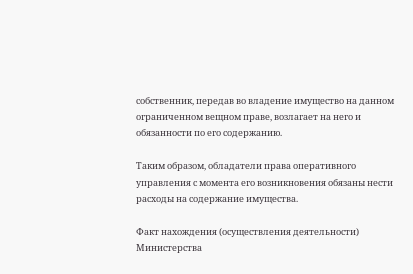собственник, передав во владение имущество на данном ограниченном вещном праве, возлагает на него и обязанности по его содержанию.

Таким образом, обладатели права оперативного управления с момента его возникновения обязаны нести расходы на содержание имущества.

Факт нахождения (осуществления деятельности) Министерства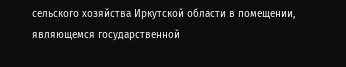сельского хозяйства Иркутской области в помещении, являющемся государственной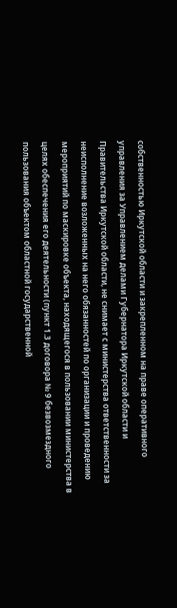собственностью Иркутской области и закрепленном на праве оперативного управления за Управлением делами Губернатора Иркутской области и Правительства Иркутской области, не снимает с министерства ответственности за неисполнение возложенных на него обязанностей по организации и проведению мероприятий по маскировке объекта, находящегося в пользовании министерства в целях обеспечения его деятельности (пункт 1.3 договора № 9 безвозмездного пользования объектом областной государственной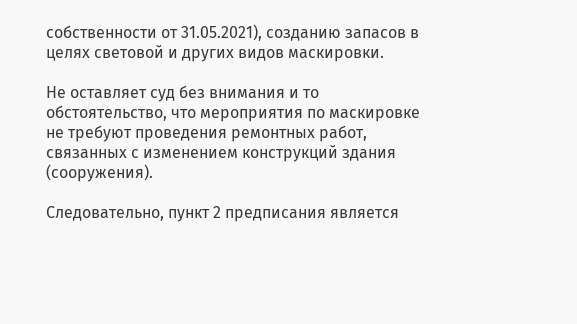собственности от 31.05.2021), созданию запасов в целях световой и других видов маскировки.

Не оставляет суд без внимания и то обстоятельство, что мероприятия по маскировке не требуют проведения ремонтных работ, связанных с изменением конструкций здания (сооружения).

Следовательно, пункт 2 предписания является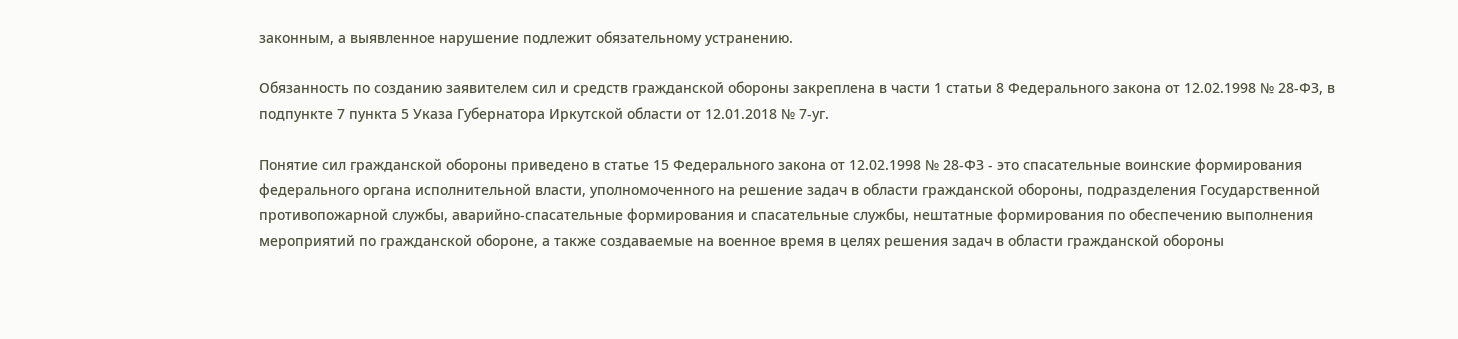законным, а выявленное нарушение подлежит обязательному устранению.

Обязанность по созданию заявителем сил и средств гражданской обороны закреплена в части 1 статьи 8 Федерального закона от 12.02.1998 № 28-ФЗ, в подпункте 7 пункта 5 Указа Губернатора Иркутской области от 12.01.2018 № 7-уг.

Понятие сил гражданской обороны приведено в статье 15 Федерального закона от 12.02.1998 № 28-ФЗ - это спасательные воинские формирования федерального органа исполнительной власти, уполномоченного на решение задач в области гражданской обороны, подразделения Государственной противопожарной службы, аварийно-спасательные формирования и спасательные службы, нештатные формирования по обеспечению выполнения мероприятий по гражданской обороне, а также создаваемые на военное время в целях решения задач в области гражданской обороны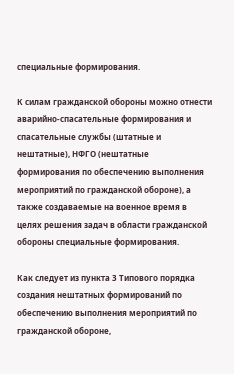специальные формирования.

К силам гражданской обороны можно отнести аварийно-спасательные формирования и спасательные службы (штатные и нештатные), НФГО (нештатные формирования по обеспечению выполнения мероприятий по гражданской обороне), а также создаваемые на военное время в целях решения задач в области гражданской обороны специальные формирования.

Как следует из пункта 3 Типового порядка создания нештатных формирований по обеспечению выполнения мероприятий по гражданской обороне,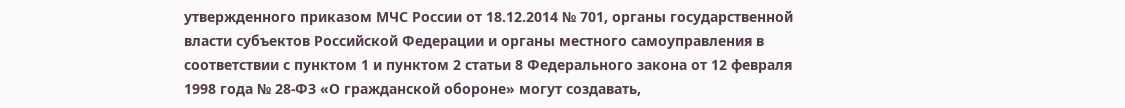утвержденного приказом МЧС России от 18.12.2014 № 701, органы государственной власти субъектов Российской Федерации и органы местного самоуправления в соответствии с пунктом 1 и пунктом 2 статьи 8 Федерального закона от 12 февраля 1998 года № 28-ФЗ «О гражданской обороне» могут создавать,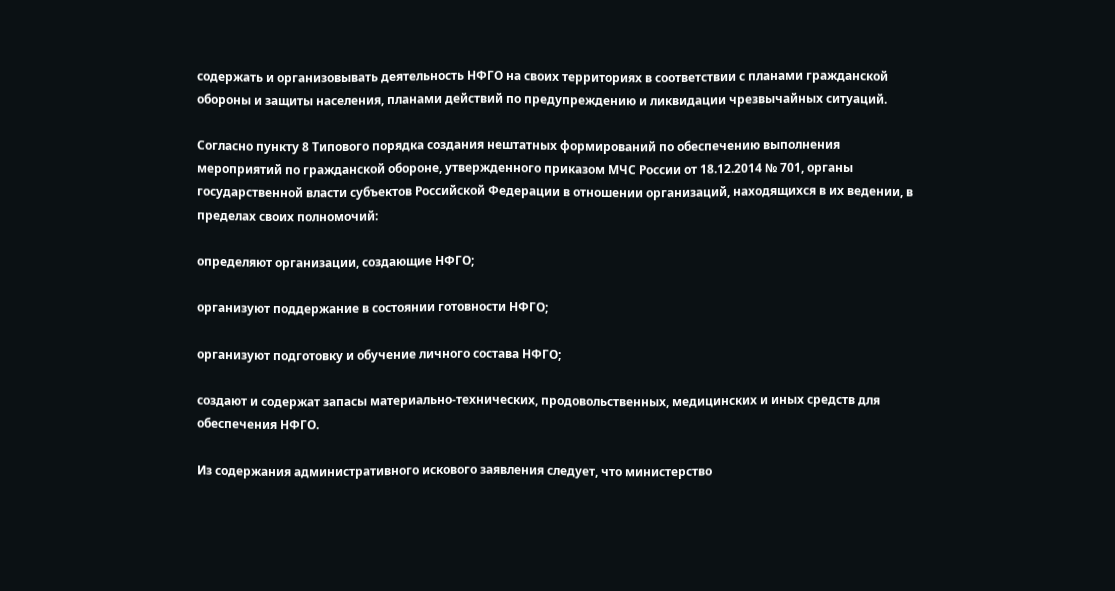содержать и организовывать деятельность НФГО на своих территориях в соответствии с планами гражданской обороны и защиты населения, планами действий по предупреждению и ликвидации чрезвычайных ситуаций.

Согласно пункту 8 Типового порядка создания нештатных формирований по обеспечению выполнения мероприятий по гражданской обороне, утвержденного приказом МЧС России от 18.12.2014 № 701, органы государственной власти субъектов Российской Федерации в отношении организаций, находящихся в их ведении, в пределах своих полномочий:

определяют организации, создающие НФГО;

организуют поддержание в состоянии готовности НФГО;

организуют подготовку и обучение личного состава НФГО;

создают и содержат запасы материально-технических, продовольственных, медицинских и иных средств для обеспечения НФГО.

Из содержания административного искового заявления следует, что министерство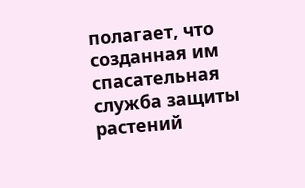полагает, что созданная им спасательная служба защиты растений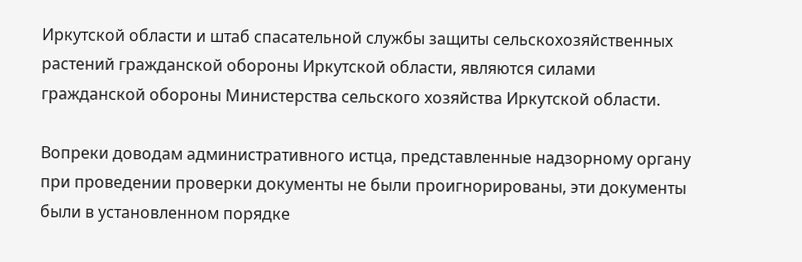Иркутской области и штаб спасательной службы защиты сельскохозяйственных растений гражданской обороны Иркутской области, являются силами гражданской обороны Министерства сельского хозяйства Иркутской области.

Вопреки доводам административного истца, представленные надзорному органу при проведении проверки документы не были проигнорированы, эти документы были в установленном порядке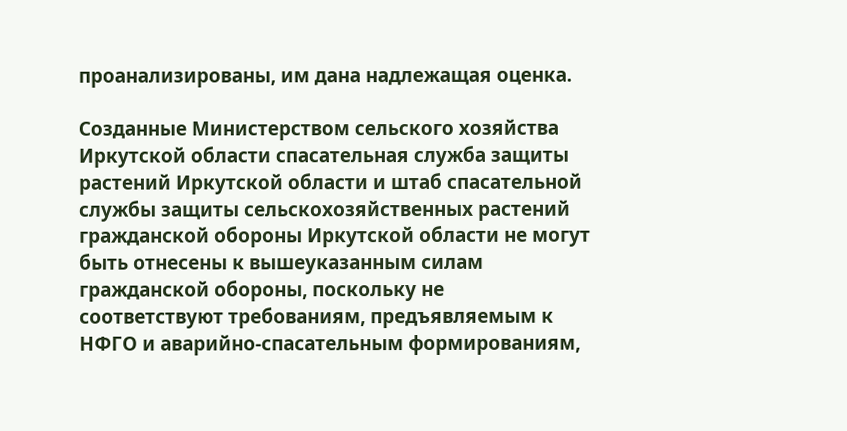проанализированы, им дана надлежащая оценка.

Созданные Министерством сельского хозяйства Иркутской области спасательная служба защиты растений Иркутской области и штаб спасательной службы защиты сельскохозяйственных растений гражданской обороны Иркутской области не могут быть отнесены к вышеуказанным силам гражданской обороны, поскольку не соответствуют требованиям, предъявляемым к НФГО и аварийно-спасательным формированиям,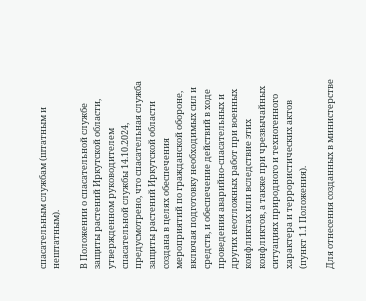спасательным службам (штатным и нештатным).

В Положении о спасательной службе защиты растений Иркутской области, утвержденном руководителем спасательной службы 14.10.2024, предусмотрено, что спасательная служба защиты растений Иркутской области создана в целях обеспечения мероприятий по гражданской обороне, включая подготовку необходимых сил и средств, и обеспечение действий в ходе проведения аварийно-спасательных и других неотложных работ при военных конфликтах или вследствие этих конфликтов, а также при чрезвычайных ситуациях природного и техногенного характера и террористических актов (пункт 1.1 Положения).

Для отнесения созданных в министерстве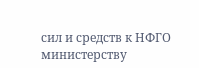сил и средств к НФГО министерству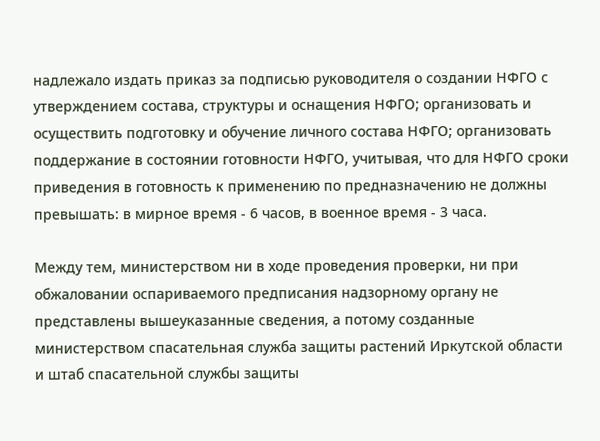надлежало издать приказ за подписью руководителя о создании НФГО с утверждением состава, структуры и оснащения НФГО; организовать и осуществить подготовку и обучение личного состава НФГО; организовать поддержание в состоянии готовности НФГО, учитывая, что для НФГО сроки приведения в готовность к применению по предназначению не должны превышать: в мирное время - 6 часов, в военное время - 3 часа.

Между тем, министерством ни в ходе проведения проверки, ни при обжаловании оспариваемого предписания надзорному органу не представлены вышеуказанные сведения, а потому созданные министерством спасательная служба защиты растений Иркутской области и штаб спасательной службы защиты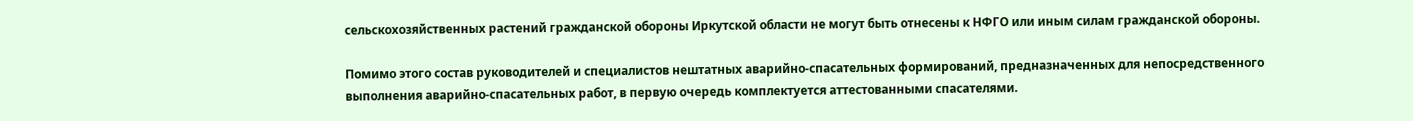сельскохозяйственных растений гражданской обороны Иркутской области не могут быть отнесены к НФГО или иным силам гражданской обороны.

Помимо этого состав руководителей и специалистов нештатных аварийно-спасательных формирований, предназначенных для непосредственного выполнения аварийно-спасательных работ, в первую очередь комплектуется аттестованными спасателями.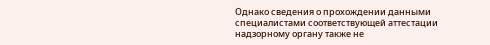Однако сведения о прохождении данными специалистами соответствующей аттестации надзорному органу также не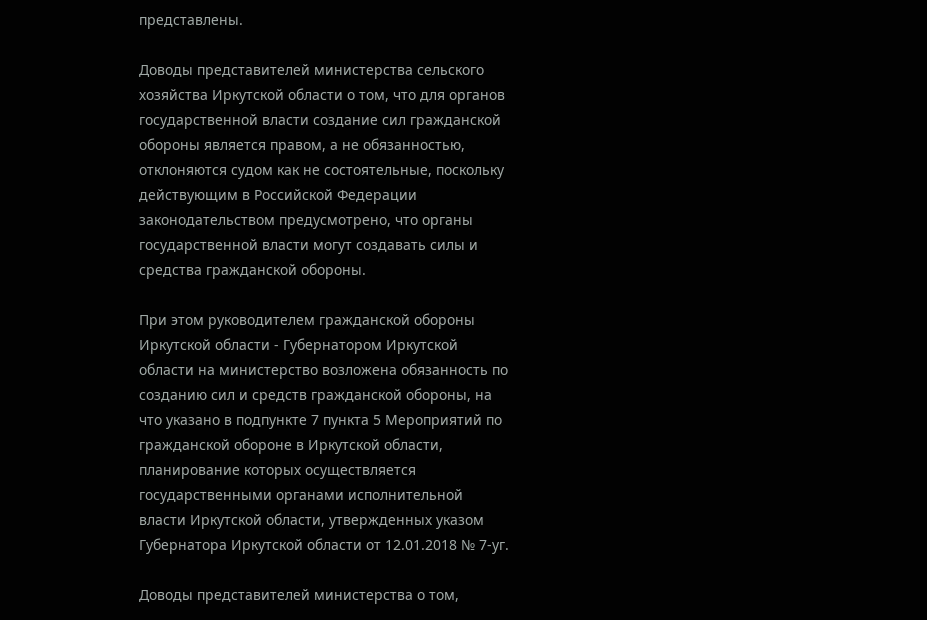представлены.

Доводы представителей министерства сельского хозяйства Иркутской области о том, что для органов государственной власти создание сил гражданской обороны является правом, а не обязанностью, отклоняются судом как не состоятельные, поскольку действующим в Российской Федерации законодательством предусмотрено, что органы государственной власти могут создавать силы и средства гражданской обороны.

При этом руководителем гражданской обороны Иркутской области - Губернатором Иркутской области на министерство возложена обязанность по созданию сил и средств гражданской обороны, на что указано в подпункте 7 пункта 5 Мероприятий по гражданской обороне в Иркутской области, планирование которых осуществляется государственными органами исполнительной власти Иркутской области, утвержденных указом Губернатора Иркутской области от 12.01.2018 № 7-уг.

Доводы представителей министерства о том,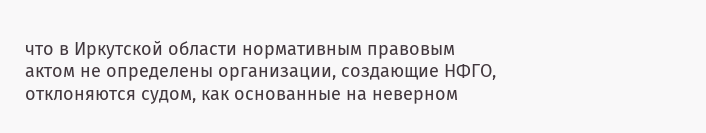что в Иркутской области нормативным правовым актом не определены организации, создающие НФГО, отклоняются судом, как основанные на неверном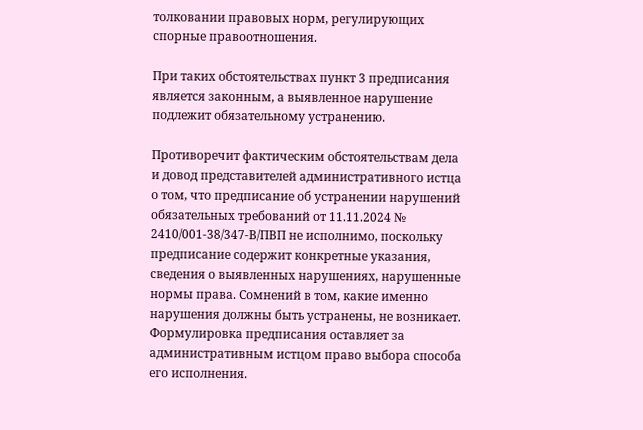толковании правовых норм, регулирующих спорные правоотношения.

При таких обстоятельствах пункт 3 предписания является законным, а выявленное нарушение подлежит обязательному устранению.

Противоречит фактическим обстоятельствам дела и довод представителей административного истца о том, что предписание об устранении нарушений обязательных требований от 11.11.2024 № 2410/001-38/347-В/ПВП не исполнимо, поскольку предписание содержит конкретные указания, сведения о выявленных нарушениях, нарушенные нормы права. Сомнений в том, какие именно нарушения должны быть устранены, не возникает. Формулировка предписания оставляет за административным истцом право выбора способа его исполнения.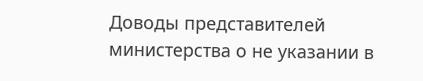Доводы представителей министерства о не указании в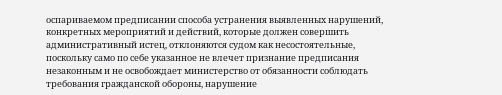оспариваемом предписании способа устранения выявленных нарушений, конкретных мероприятий и действий, которые должен совершить административный истец, отклоняются судом как несостоятельные, поскольку само по себе указанное не влечет признание предписания незаконным и не освобождает министерство от обязанности соблюдать требования гражданской обороны, нарушение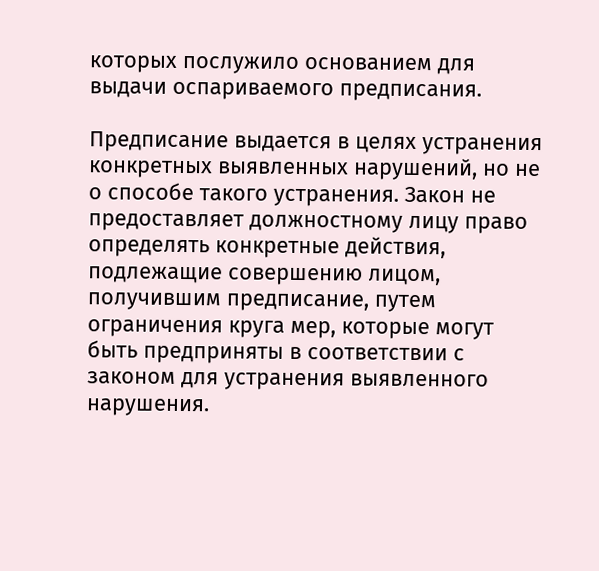которых послужило основанием для выдачи оспариваемого предписания.

Предписание выдается в целях устранения конкретных выявленных нарушений, но не о способе такого устранения. Закон не предоставляет должностному лицу право определять конкретные действия, подлежащие совершению лицом, получившим предписание, путем ограничения круга мер, которые могут быть предприняты в соответствии с законом для устранения выявленного нарушения.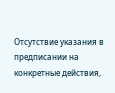Отсутствие указания в предписании на конкретные действия,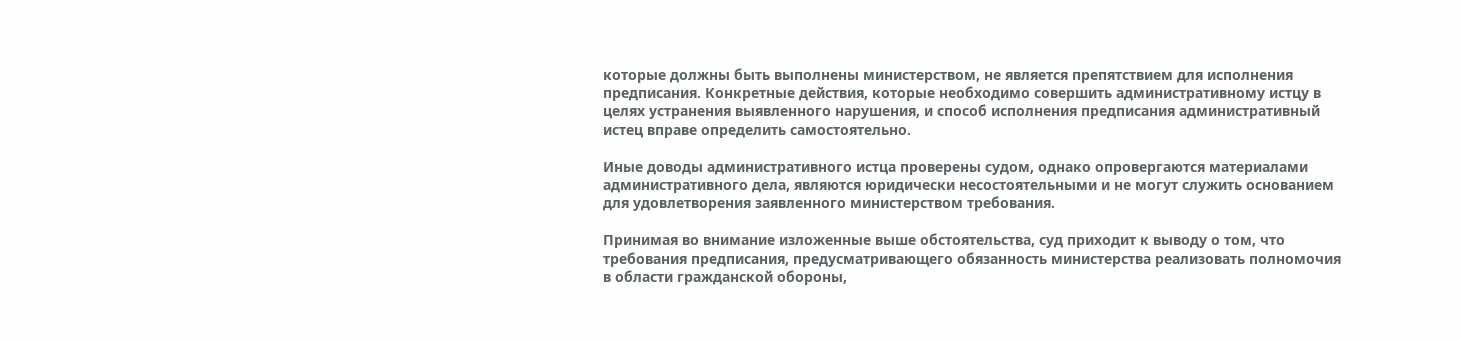которые должны быть выполнены министерством, не является препятствием для исполнения предписания. Конкретные действия, которые необходимо совершить административному истцу в целях устранения выявленного нарушения, и способ исполнения предписания административный истец вправе определить самостоятельно.

Иные доводы административного истца проверены судом, однако опровергаются материалами административного дела, являются юридически несостоятельными и не могут служить основанием для удовлетворения заявленного министерством требования.

Принимая во внимание изложенные выше обстоятельства, суд приходит к выводу о том, что требования предписания, предусматривающего обязанность министерства реализовать полномочия в области гражданской обороны,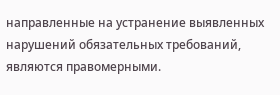направленные на устранение выявленных нарушений обязательных требований, являются правомерными.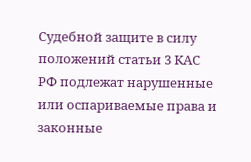Судебной защите в силу положений статьи 3 КАС РФ подлежат нарушенные или оспариваемые права и законные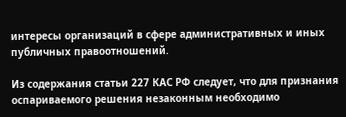интересы организаций в сфере административных и иных публичных правоотношений.

Из содержания статьи 227 КАС РФ следует, что для признания оспариваемого решения незаконным необходимо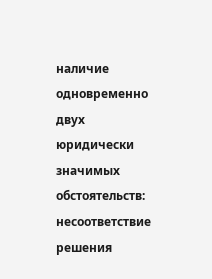наличие одновременно двух юридически значимых обстоятельств: несоответствие решения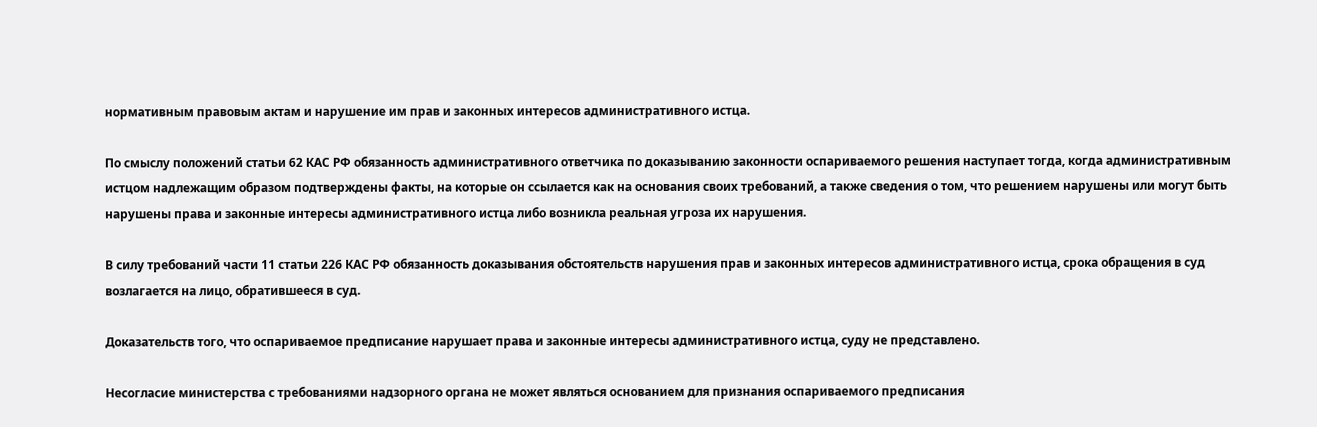нормативным правовым актам и нарушение им прав и законных интересов административного истца.

По смыслу положений статьи 62 КАС РФ обязанность административного ответчика по доказыванию законности оспариваемого решения наступает тогда, когда административным истцом надлежащим образом подтверждены факты, на которые он ссылается как на основания своих требований, а также сведения о том, что решением нарушены или могут быть нарушены права и законные интересы административного истца либо возникла реальная угроза их нарушения.

В силу требований части 11 статьи 226 КАС РФ обязанность доказывания обстоятельств нарушения прав и законных интересов административного истца, срока обращения в суд возлагается на лицо, обратившееся в суд.

Доказательств того, что оспариваемое предписание нарушает права и законные интересы административного истца, суду не представлено.

Несогласие министерства с требованиями надзорного органа не может являться основанием для признания оспариваемого предписания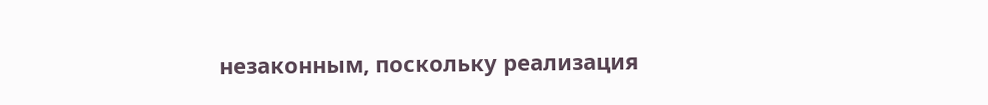незаконным, поскольку реализация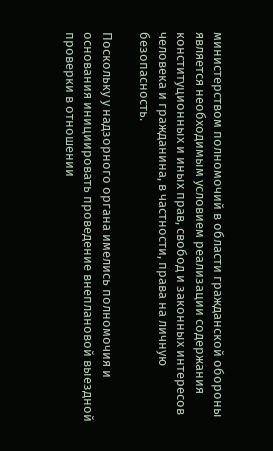министерством полномочий в области гражданской обороны является необходимым условием реализации содержания конституционных и иных прав, свобод и законных интересов человека и гражданина, в частности, права на личную безопасность.

Поскольку у надзорного органа имелись полномочия и основания инициировать проведение внеплановой выездной проверки в отношении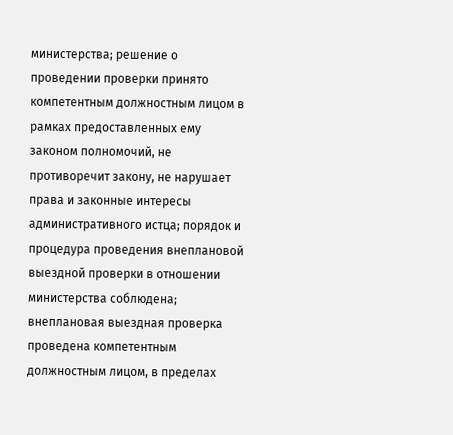министерства; решение о проведении проверки принято компетентным должностным лицом в рамках предоставленных ему законом полномочий, не противоречит закону, не нарушает права и законные интересы административного истца; порядок и процедура проведения внеплановой выездной проверки в отношении министерства соблюдена; внеплановая выездная проверка проведена компетентным должностным лицом, в пределах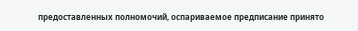предоставленных полномочий, оспариваемое предписание принято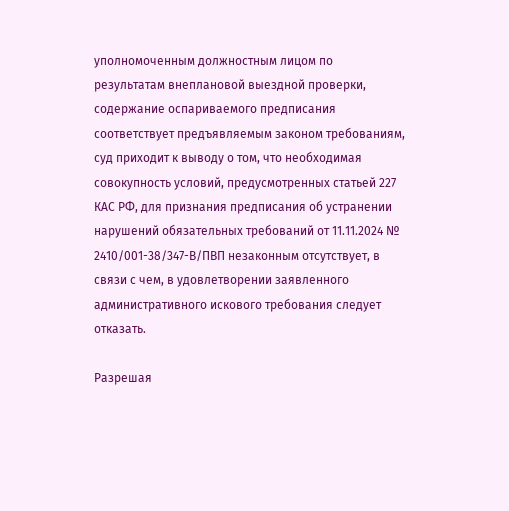уполномоченным должностным лицом по результатам внеплановой выездной проверки, содержание оспариваемого предписания соответствует предъявляемым законом требованиям, суд приходит к выводу о том, что необходимая совокупность условий, предусмотренных статьей 227 КАС РФ, для признания предписания об устранении нарушений обязательных требований от 11.11.2024 № 2410/001-38/347-В/ПВП незаконным отсутствует, в связи с чем, в удовлетворении заявленного административного искового требования следует отказать.

Разрешая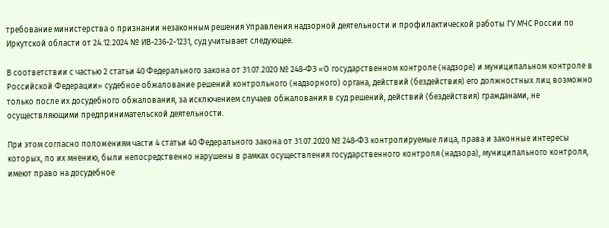требование министерства о признании незаконным решения Управления надзорной деятельности и профилактической работы ГУ МЧС России по Иркутской области от 24.12.2024 № ИВ-236-2-1231, суд учитывает следующее.

В соответствии с частью 2 статьи 40 Федерального закона от 31.07.2020 № 248-ФЗ «О государственном контроле (надзоре) и муниципальном контроле в Российской Федерации» судебное обжалование решений контрольного (надзорного) органа, действий (бездействия) его должностных лиц возможно только после их досудебного обжалования, за исключением случаев обжалования в суд решений, действий (бездействия) гражданами, не осуществляющими предпринимательской деятельности.

При этом согласно положениям части 4 статьи 40 Федерального закона от 31.07.2020 № 248-ФЗ контролируемые лица, права и законные интересы которых, по их мнению, были непосредственно нарушены в рамках осуществления государственного контроля (надзора), муниципального контроля, имеют право на досудебное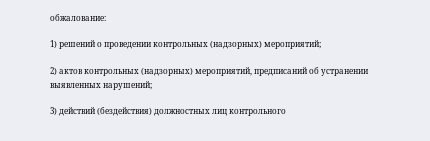обжалование:

1) решений о проведении контрольных (надзорных) мероприятий;

2) актов контрольных (надзорных) мероприятий, предписаний об устранении выявленных нарушений;

3) действий (бездействия) должностных лиц контрольного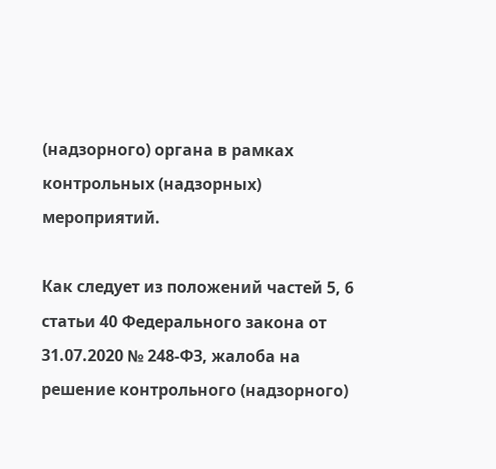(надзорного) органа в рамках контрольных (надзорных) мероприятий.

Как следует из положений частей 5, 6 статьи 40 Федерального закона от 31.07.2020 № 248-ФЗ, жалоба на решение контрольного (надзорного)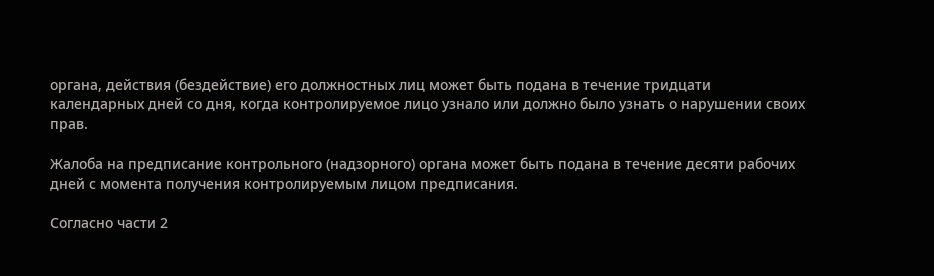органа, действия (бездействие) его должностных лиц может быть подана в течение тридцати календарных дней со дня, когда контролируемое лицо узнало или должно было узнать о нарушении своих прав.

Жалоба на предписание контрольного (надзорного) органа может быть подана в течение десяти рабочих дней с момента получения контролируемым лицом предписания.

Согласно части 2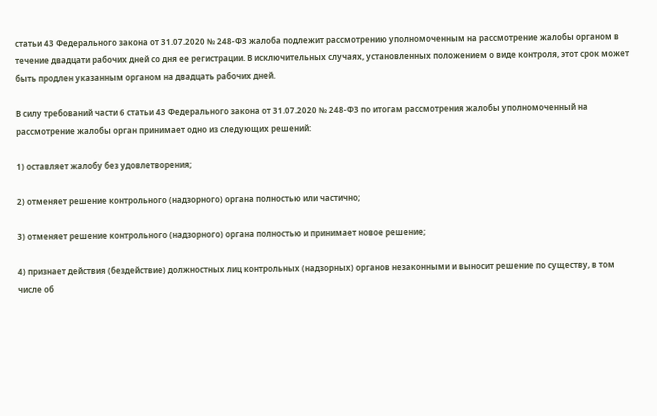статьи 43 Федерального закона от 31.07.2020 № 248-ФЗ жалоба подлежит рассмотрению уполномоченным на рассмотрение жалобы органом в течение двадцати рабочих дней со дня ее регистрации. В исключительных случаях, установленных положением о виде контроля, этот срок может быть продлен указанным органом на двадцать рабочих дней.

В силу требований части 6 статьи 43 Федерального закона от 31.07.2020 № 248-ФЗ по итогам рассмотрения жалобы уполномоченный на рассмотрение жалобы орган принимает одно из следующих решений:

1) оставляет жалобу без удовлетворения;

2) отменяет решение контрольного (надзорного) органа полностью или частично;

3) отменяет решение контрольного (надзорного) органа полностью и принимает новое решение;

4) признает действия (бездействие) должностных лиц контрольных (надзорных) органов незаконными и выносит решение по существу, в том числе об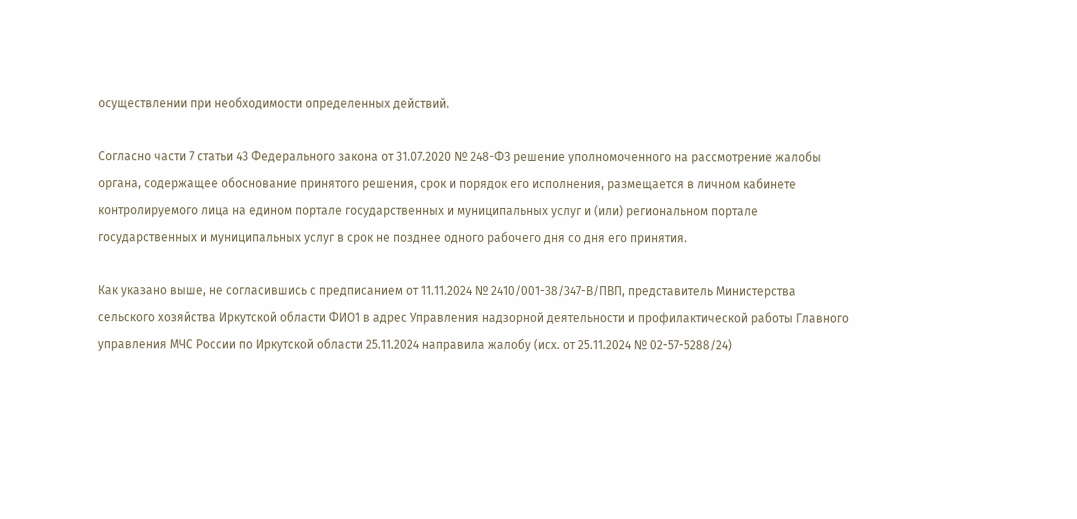осуществлении при необходимости определенных действий.

Согласно части 7 статьи 43 Федерального закона от 31.07.2020 № 248-ФЗ решение уполномоченного на рассмотрение жалобы органа, содержащее обоснование принятого решения, срок и порядок его исполнения, размещается в личном кабинете контролируемого лица на едином портале государственных и муниципальных услуг и (или) региональном портале государственных и муниципальных услуг в срок не позднее одного рабочего дня со дня его принятия.

Как указано выше, не согласившись с предписанием от 11.11.2024 № 2410/001-38/347-В/ПВП, представитель Министерства сельского хозяйства Иркутской области ФИО1 в адрес Управления надзорной деятельности и профилактической работы Главного управления МЧС России по Иркутской области 25.11.2024 направила жалобу (исх. от 25.11.2024 № 02-57-5288/24)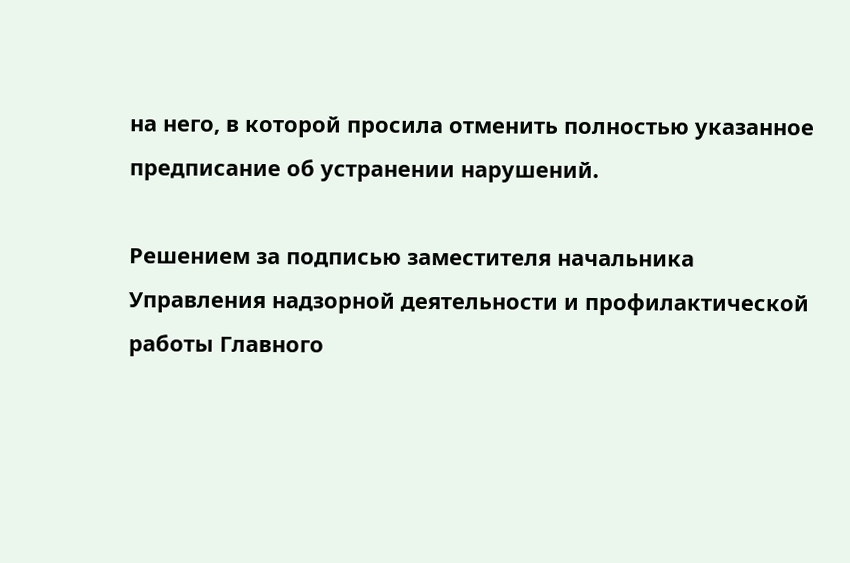на него, в которой просила отменить полностью указанное предписание об устранении нарушений.

Решением за подписью заместителя начальника Управления надзорной деятельности и профилактической работы Главного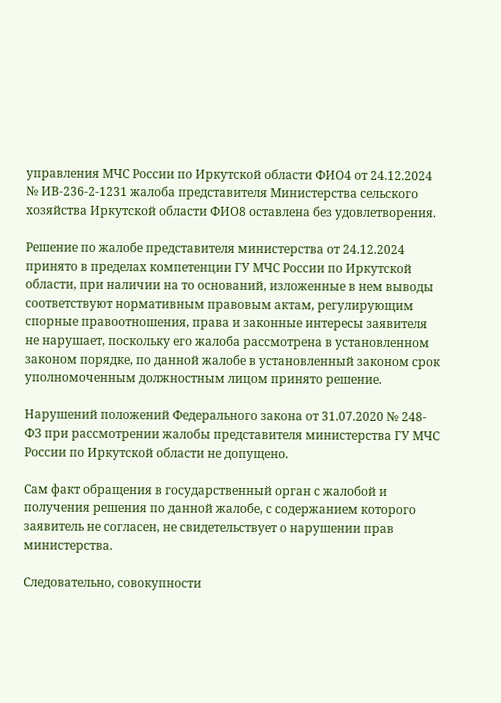управления МЧС России по Иркутской области ФИО4 от 24.12.2024 № ИВ-236-2-1231 жалоба представителя Министерства сельского хозяйства Иркутской области ФИО8 оставлена без удовлетворения.

Решение по жалобе представителя министерства от 24.12.2024 принято в пределах компетенции ГУ МЧС России по Иркутской области, при наличии на то оснований, изложенные в нем выводы соответствуют нормативным правовым актам, регулирующим спорные правоотношения, права и законные интересы заявителя не нарушает, поскольку его жалоба рассмотрена в установленном законом порядке, по данной жалобе в установленный законом срок уполномоченным должностным лицом принято решение.

Нарушений положений Федерального закона от 31.07.2020 № 248-ФЗ при рассмотрении жалобы представителя министерства ГУ МЧС России по Иркутской области не допущено.

Сам факт обращения в государственный орган с жалобой и получения решения по данной жалобе, с содержанием которого заявитель не согласен, не свидетельствует о нарушении прав министерства.

Следовательно, совокупности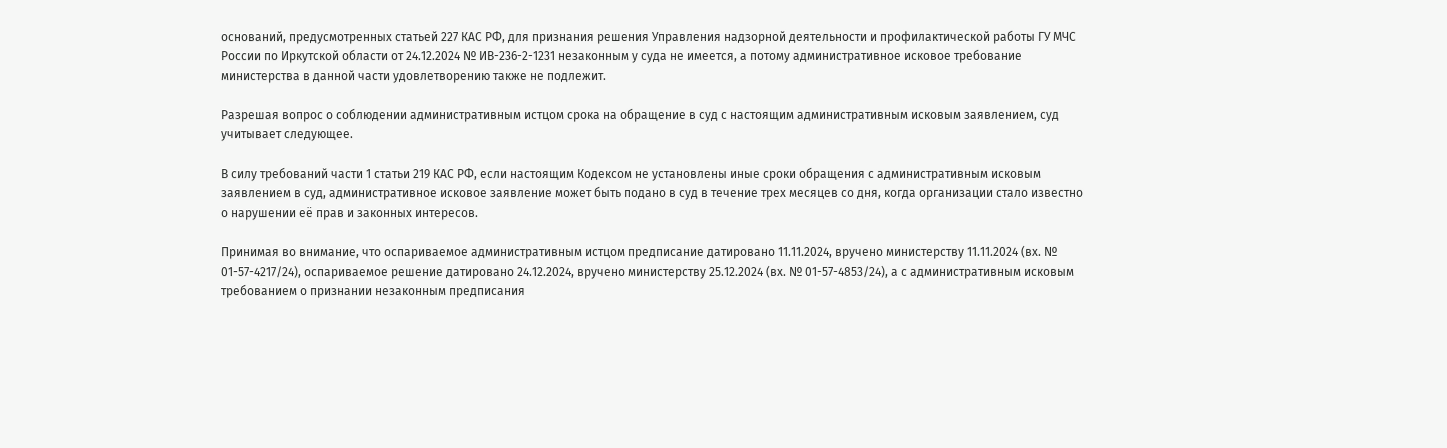оснований, предусмотренных статьей 227 КАС РФ, для признания решения Управления надзорной деятельности и профилактической работы ГУ МЧС России по Иркутской области от 24.12.2024 № ИВ-236-2-1231 незаконным у суда не имеется, а потому административное исковое требование министерства в данной части удовлетворению также не подлежит.

Разрешая вопрос о соблюдении административным истцом срока на обращение в суд с настоящим административным исковым заявлением, суд учитывает следующее.

В силу требований части 1 статьи 219 КАС РФ, если настоящим Кодексом не установлены иные сроки обращения с административным исковым заявлением в суд, административное исковое заявление может быть подано в суд в течение трех месяцев со дня, когда организации стало известно о нарушении её прав и законных интересов.

Принимая во внимание, что оспариваемое административным истцом предписание датировано 11.11.2024, вручено министерству 11.11.2024 (вх. № 01-57-4217/24), оспариваемое решение датировано 24.12.2024, вручено министерству 25.12.2024 (вх. № 01-57-4853/24), а с административным исковым требованием о признании незаконным предписания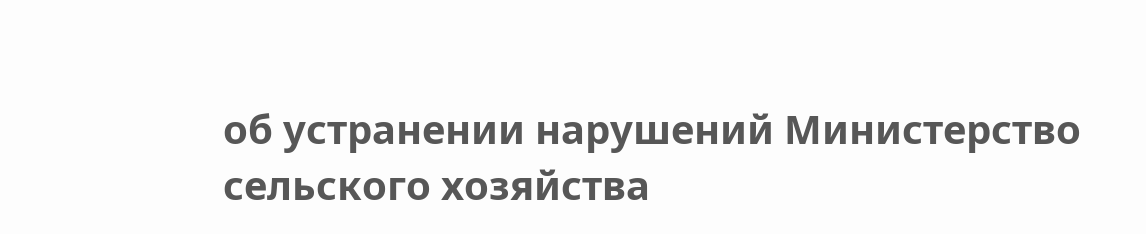об устранении нарушений Министерство сельского хозяйства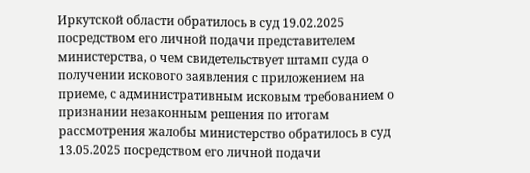Иркутской области обратилось в суд 19.02.2025 посредством его личной подачи представителем министерства, о чем свидетельствует штамп суда о получении искового заявления с приложением на приеме, с административным исковым требованием о признании незаконным решения по итогам рассмотрения жалобы министерство обратилось в суд 13.05.2025 посредством его личной подачи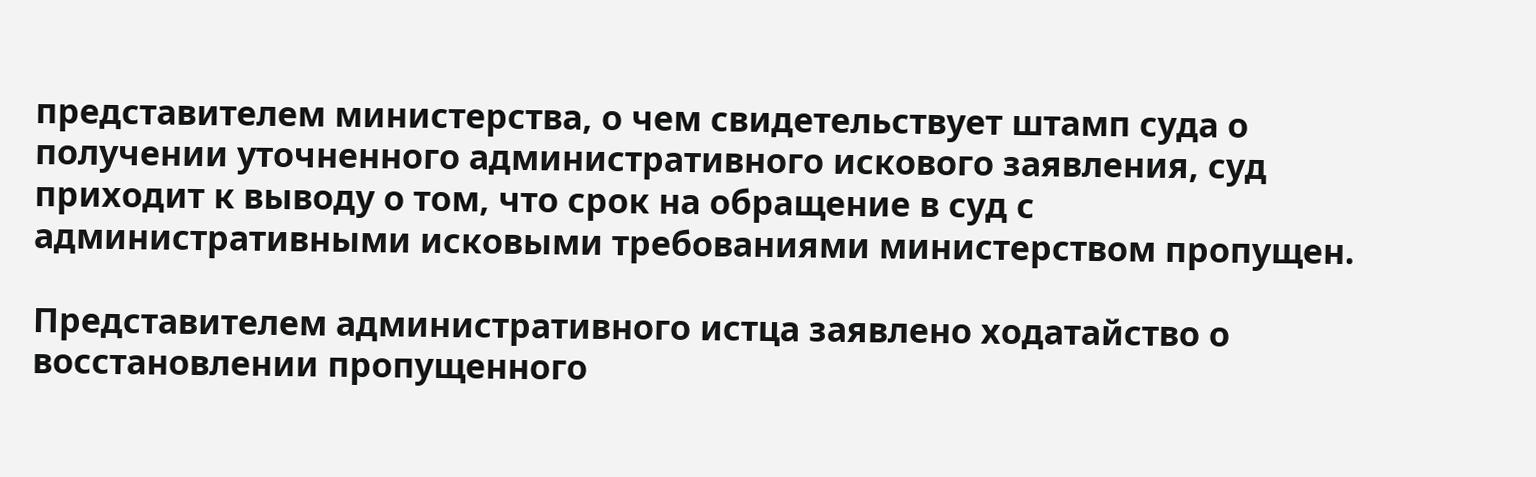представителем министерства, о чем свидетельствует штамп суда о получении уточненного административного искового заявления, суд приходит к выводу о том, что срок на обращение в суд с административными исковыми требованиями министерством пропущен.

Представителем административного истца заявлено ходатайство о восстановлении пропущенного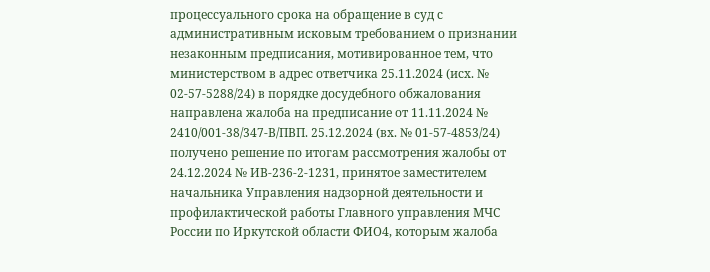процессуального срока на обращение в суд с административным исковым требованием о признании незаконным предписания, мотивированное тем, что министерством в адрес ответчика 25.11.2024 (исх. № 02-57-5288/24) в порядке досудебного обжалования направлена жалоба на предписание от 11.11.2024 № 2410/001-38/347-В/ПВП. 25.12.2024 (вх. № 01-57-4853/24) получено решение по итогам рассмотрения жалобы от 24.12.2024 № ИВ-236-2-1231, принятое заместителем начальника Управления надзорной деятельности и профилактической работы Главного управления МЧС России по Иркутской области ФИО4, которым жалоба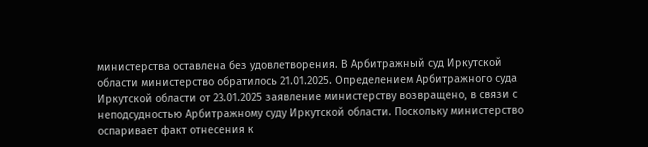министерства оставлена без удовлетворения. В Арбитражный суд Иркутской области министерство обратилось 21.01.2025. Определением Арбитражного суда Иркутской области от 23.01.2025 заявление министерству возвращено, в связи с неподсудностью Арбитражному суду Иркутской области. Поскольку министерство оспаривает факт отнесения к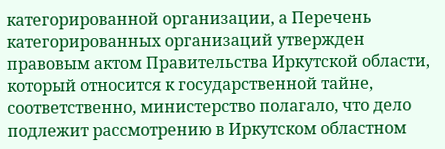категорированной организации, а Перечень категорированных организаций утвержден правовым актом Правительства Иркутской области, который относится к государственной тайне, соответственно, министерство полагало, что дело подлежит рассмотрению в Иркутском областном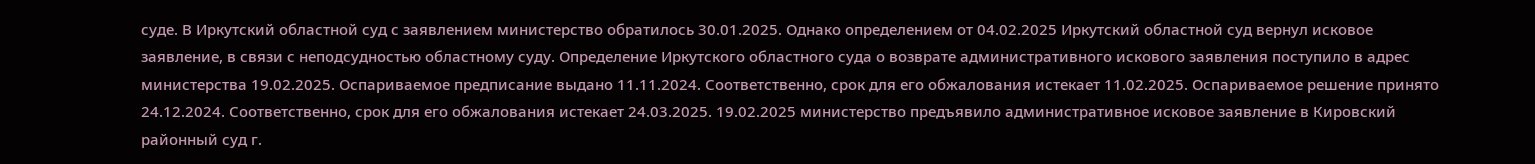суде. В Иркутский областной суд с заявлением министерство обратилось 30.01.2025. Однако определением от 04.02.2025 Иркутский областной суд вернул исковое заявление, в связи с неподсудностью областному суду. Определение Иркутского областного суда о возврате административного искового заявления поступило в адрес министерства 19.02.2025. Оспариваемое предписание выдано 11.11.2024. Соответственно, срок для его обжалования истекает 11.02.2025. Оспариваемое решение принято 24.12.2024. Соответственно, срок для его обжалования истекает 24.03.2025. 19.02.2025 министерство предъявило административное исковое заявление в Кировский районный суд г.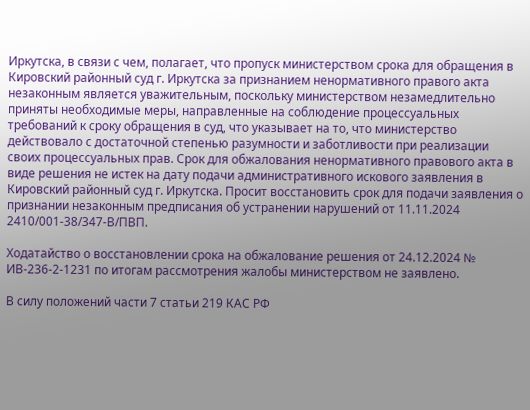Иркутска, в связи с чем, полагает, что пропуск министерством срока для обращения в Кировский районный суд г. Иркутска за признанием ненормативного правого акта незаконным является уважительным, поскольку министерством незамедлительно приняты необходимые меры, направленные на соблюдение процессуальных требований к сроку обращения в суд, что указывает на то, что министерство действовало с достаточной степенью разумности и заботливости при реализации своих процессуальных прав. Срок для обжалования ненормативного правового акта в виде решения не истек на дату подачи административного искового заявления в Кировский районный суд г. Иркутска. Просит восстановить срок для подачи заявления о признании незаконным предписания об устранении нарушений от 11.11.2024 2410/001-38/347-В/ПВП.

Ходатайство о восстановлении срока на обжалование решения от 24.12.2024 № ИВ-236-2-1231 по итогам рассмотрения жалобы министерством не заявлено.

В силу положений части 7 статьи 219 КАС РФ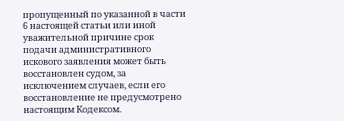пропущенный по указанной в части 6 настоящей статьи или иной уважительной причине срок подачи административного искового заявления может быть восстановлен судом, за исключением случаев, если его восстановление не предусмотрено настоящим Кодексом.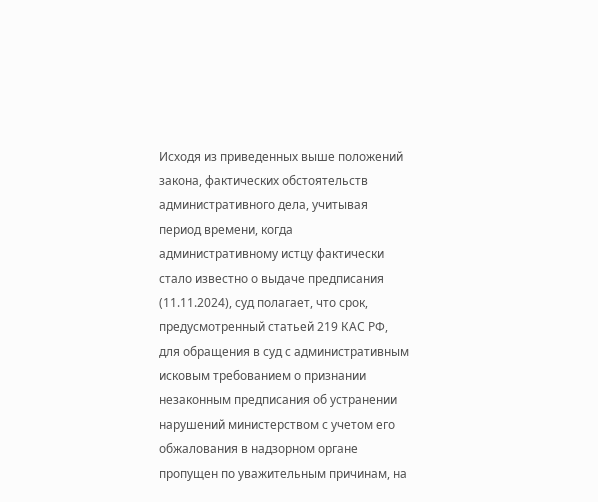Исходя из приведенных выше положений закона, фактических обстоятельств административного дела, учитывая период времени, когда административному истцу фактически стало известно о выдаче предписания (11.11.2024), суд полагает, что срок, предусмотренный статьей 219 КАС РФ, для обращения в суд с административным исковым требованием о признании незаконным предписания об устранении нарушений министерством с учетом его обжалования в надзорном органе пропущен по уважительным причинам, на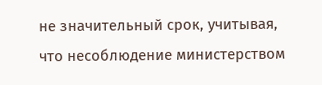не значительный срок, учитывая, что несоблюдение министерством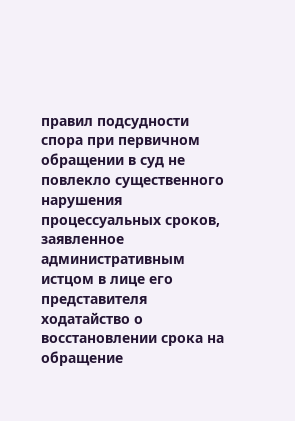правил подсудности спора при первичном обращении в суд не повлекло существенного нарушения процессуальных сроков, заявленное административным истцом в лице его представителя ходатайство о восстановлении срока на обращение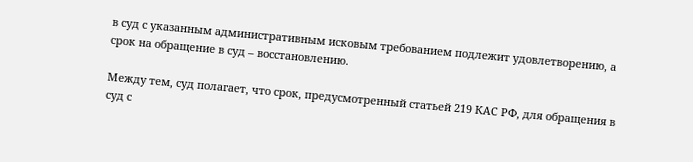в суд с указанным административным исковым требованием подлежит удовлетворению, а срок на обращение в суд – восстановлению.

Между тем, суд полагает, что срок, предусмотренный статьей 219 КАС РФ, для обращения в суд с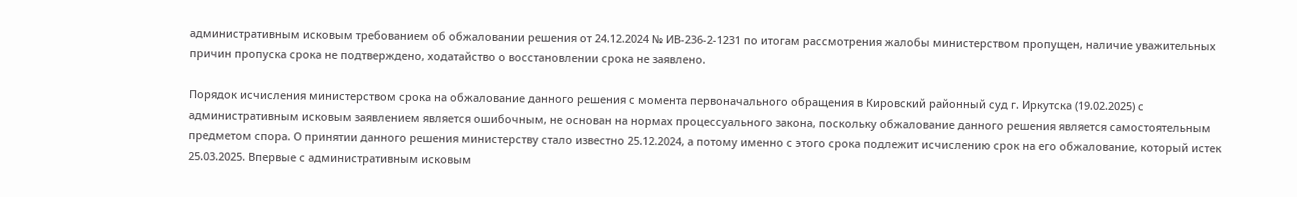административным исковым требованием об обжаловании решения от 24.12.2024 № ИВ-236-2-1231 по итогам рассмотрения жалобы министерством пропущен, наличие уважительных причин пропуска срока не подтверждено, ходатайство о восстановлении срока не заявлено.

Порядок исчисления министерством срока на обжалование данного решения с момента первоначального обращения в Кировский районный суд г. Иркутска (19.02.2025) с административным исковым заявлением является ошибочным, не основан на нормах процессуального закона, поскольку обжалование данного решения является самостоятельным предметом спора. О принятии данного решения министерству стало известно 25.12.2024, а потому именно с этого срока подлежит исчислению срок на его обжалование, который истек 25.03.2025. Впервые с административным исковым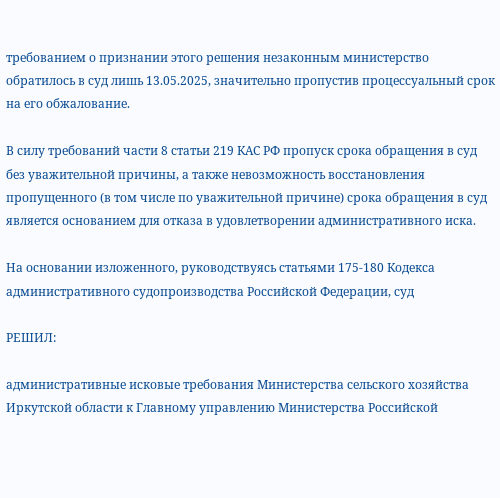требованием о признании этого решения незаконным министерство обратилось в суд лишь 13.05.2025, значительно пропустив процессуальный срок на его обжалование.

В силу требований части 8 статьи 219 КАС РФ пропуск срока обращения в суд без уважительной причины, а также невозможность восстановления пропущенного (в том числе по уважительной причине) срока обращения в суд является основанием для отказа в удовлетворении административного иска.

На основании изложенного, руководствуясь статьями 175-180 Кодекса административного судопроизводства Российской Федерации, суд

РЕШИЛ:

административные исковые требования Министерства сельского хозяйства Иркутской области к Главному управлению Министерства Российской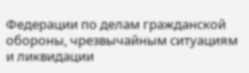Федерации по делам гражданской обороны, чрезвычайным ситуациям и ликвидации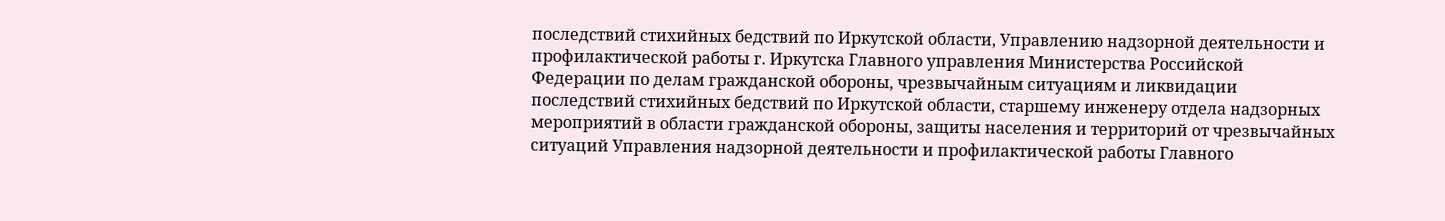последствий стихийных бедствий по Иркутской области, Управлению надзорной деятельности и профилактической работы г. Иркутска Главного управления Министерства Российской Федерации по делам гражданской обороны, чрезвычайным ситуациям и ликвидации последствий стихийных бедствий по Иркутской области, старшему инженеру отдела надзорных мероприятий в области гражданской обороны, защиты населения и территорий от чрезвычайных ситуаций Управления надзорной деятельности и профилактической работы Главного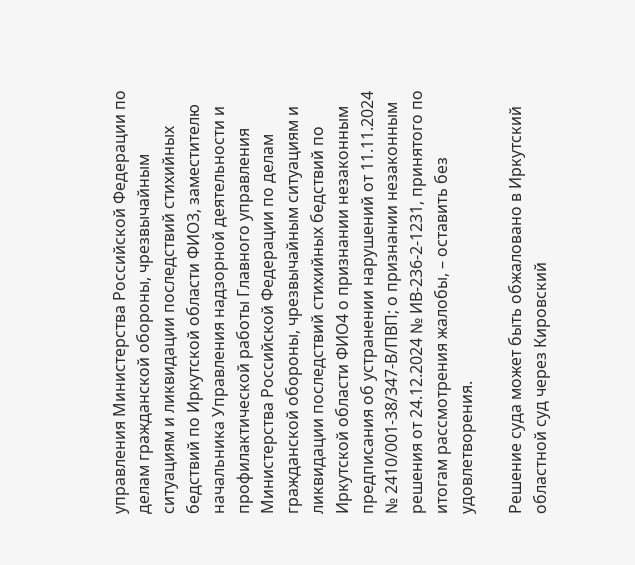управления Министерства Российской Федерации по делам гражданской обороны, чрезвычайным ситуациям и ликвидации последствий стихийных бедствий по Иркутской области ФИО3, заместителю начальника Управления надзорной деятельности и профилактической работы Главного управления Министерства Российской Федерации по делам гражданской обороны, чрезвычайным ситуациям и ликвидации последствий стихийных бедствий по Иркутской области ФИО4 о признании незаконным предписания об устранении нарушений от 11.11.2024 № 2410/001-38/347-В/ПВП; о признании незаконным решения от 24.12.2024 № ИВ-236-2-1231, принятого по итогам рассмотрения жалобы, – оставить без удовлетворения.

Решение суда может быть обжаловано в Иркутский областной суд через Кировский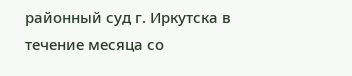районный суд г. Иркутска в течение месяца со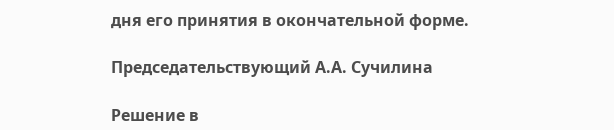дня его принятия в окончательной форме.

Председательствующий А.А. Сучилина

Решение в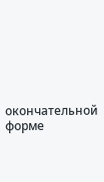окончательной форме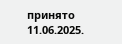принято 11.06.2025.